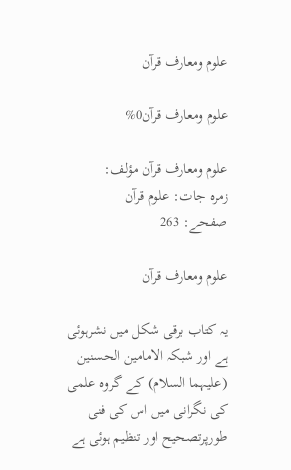علوم ومعارف قرآن

علوم ومعارف قرآن0%

علوم ومعارف قرآن مؤلف:
زمرہ جات: علوم قرآن
صفحے: 263

علوم ومعارف قرآن

یہ کتاب برقی شکل میں نشرہوئی ہے اور شبکہ الامامین الحسنین (علیہما السلام) کے گروہ علمی کی نگرانی میں اس کی فنی طورپرتصحیح اور تنظیم ہوئی ہے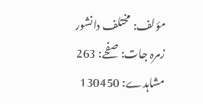مؤلف: مختلف دانشور
زمرہ جات: صفحے: 263
مشاہدے: 130450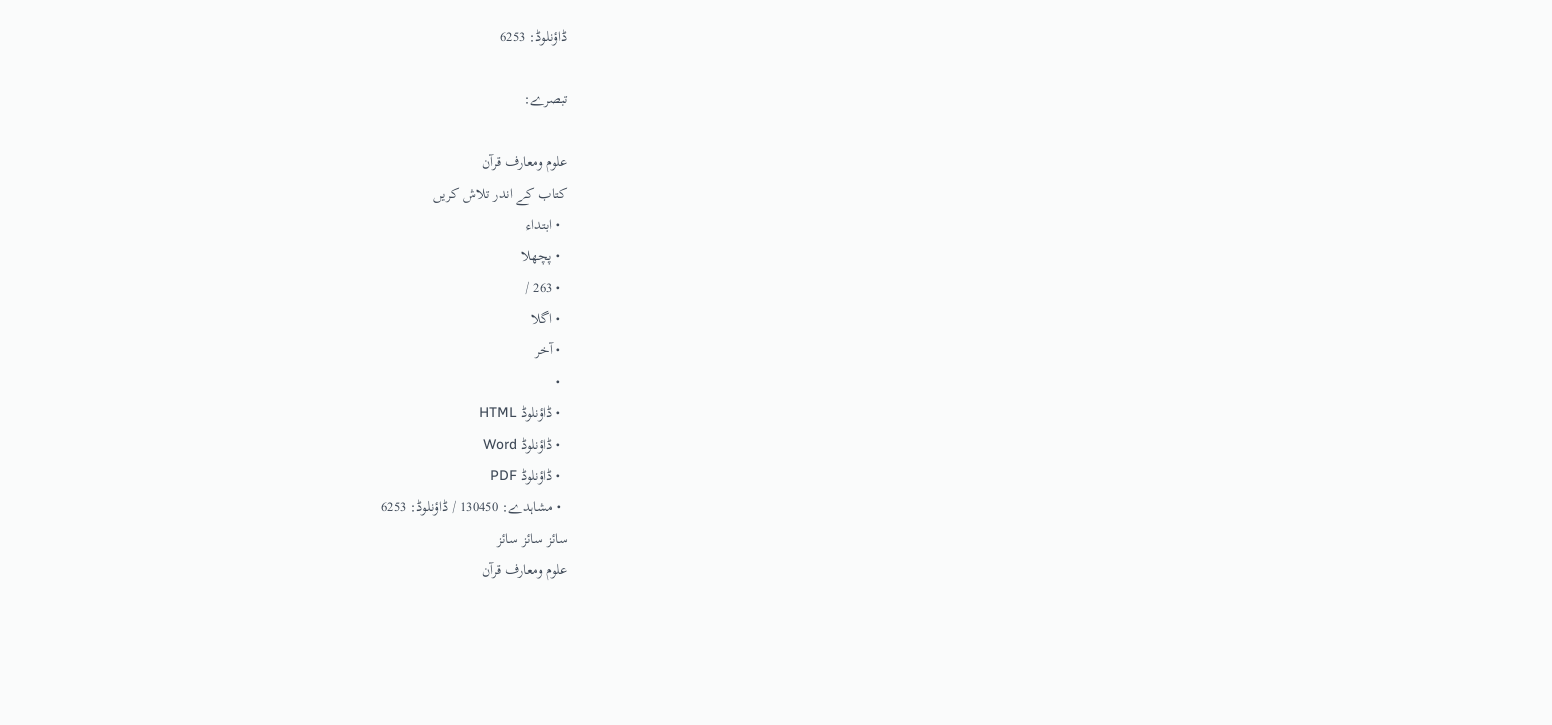ڈاؤنلوڈ: 6253

تبصرے:

علوم ومعارف قرآن
کتاب کے اندر تلاش کریں
  • ابتداء
  • پچھلا
  • 263 /
  • اگلا
  • آخر
  •
  • ڈاؤنلوڈ HTML
  • ڈاؤنلوڈ Word
  • ڈاؤنلوڈ PDF
  • مشاہدے: 130450 / ڈاؤنلوڈ: 6253
سائز سائز سائز
علوم ومعارف قرآن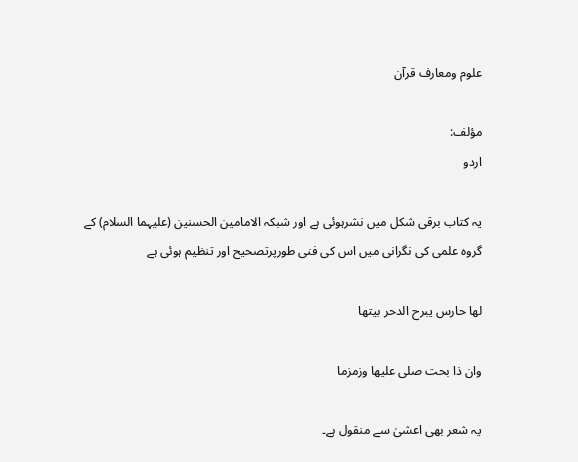علوم ومعارف قرآن

مؤلف:
اردو

یہ کتاب برقی شکل میں نشرہوئی ہے اور شبکہ الامامین الحسنین (علیہما السلام) کے گروہ علمی کی نگرانی میں اس کی فنی طورپرتصحیح اور تنظیم ہوئی ہے

لها حارس یبرح الدحر بیتها

وان ذا بحت صلی علیها وزمزما

یہ شعر بھی اعشیٰ سے منقول ہے۔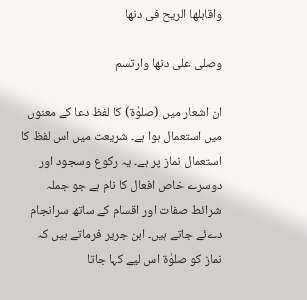واقابلها الریح فی دنها

وصلی علی دنها وارتسم

ان اشعار میں (صلوٰة) کا لفظ دعا کے معنوں میں استعمال ہوا ہے۔ شریعت میں اس لفظ کا استعمال نماز پر ہے۔ یہ رکوع وسجود اور دوسرے خاص افعال کا نام ہے جو جملہ شرائط صفات اور اقسام کے ساتھ سرانجام دےئے جاتے ہیں۔ ابن جریر فرماتے ہیں کہ نماز کو صلوٰة اس لیے کہا جاتا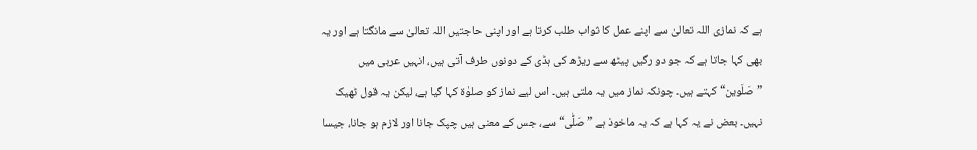ہے کہ نمازی اللہ تعالیٰ سے اپنے عمل کا ثواب طلب کرتا ہے اور اپنی حاجتیں اللہ تعالیٰ سے مانگتا ہے اور یہ بھی کہا جاتا ہے کہ جو دو رگیں پیٹھ سے ریڑھ کی ہڈی کے دونوں طرف آتی ہیں، انہیں عربی میں ”صَلَوین“ کہتے ہیں۔ چونکہ نماز میں یہ ملتی ہیں۔ اس لیے نماز کو صلوٰة کہا گیا ہے، لیکن یہ قول ٹھیک نہیں۔ بعض نے یہ کہا ہے کہ یہ ماخوذ ہے ”صَلّٰی“ سے، جس کے معنی ہیں چپک جانا اور لازم ہو جانا، جیسا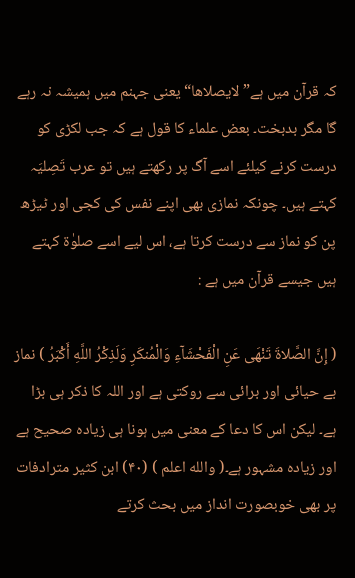کہ قرآن میں ہے” لایصلاها“ یعنی جہنم میں ہمیشہ نہ رہے گا مگر بدبخت۔ بعض علماء کا قول ہے کہ جب لکڑی کو درست کرنے کیلئے اسے آگ پر رکھتے ہیں تو عرب تَصِلیَہ کہتے ہیں۔ چونکہ نمازی بھی اپنے نفس کی کجی اور ٹیڑھ پن کو نماز سے درست کرتا ہے، اس لیے اسے صلوٰة کہتے ہیں جیسے قرآن میں ہے :

( إِنَّ الصَّلاةَ تَنْهَى عَنِ الْفَحْشَآءِ وَالْمُنکَرِ وَلَذِکْرُ اللَّهِ أَکْبَرُ ) نماز بے حیائی اور برائی سے روکتی ہے اور اللہ کا ذکر ہی بڑا ہے۔ لیکن اس کا دعا کے معنی میں ہونا ہی زیادہ صحیح ہے اور زیادہ مشہور ہے۔( والله اعلم ) (۴۰) ابن کثیر مترادفات پر بھی خوبصورت انداز میں بحث کرتے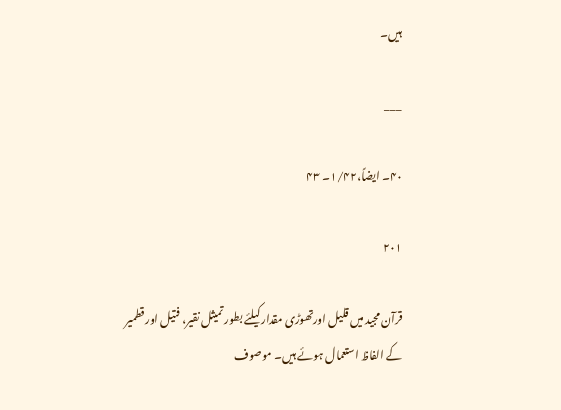ہیں۔

___

۴۰۔ ایضاً،۱/۴۲۔ ۴۳

۲۰۱

قرآن مجید میں قلیل اورتھوڑی مقدار کیلئے بطور تمیثل نقیر، فتیل اور قطمیر کے الفاظ استعمال ہوئے ہیں۔ موصوف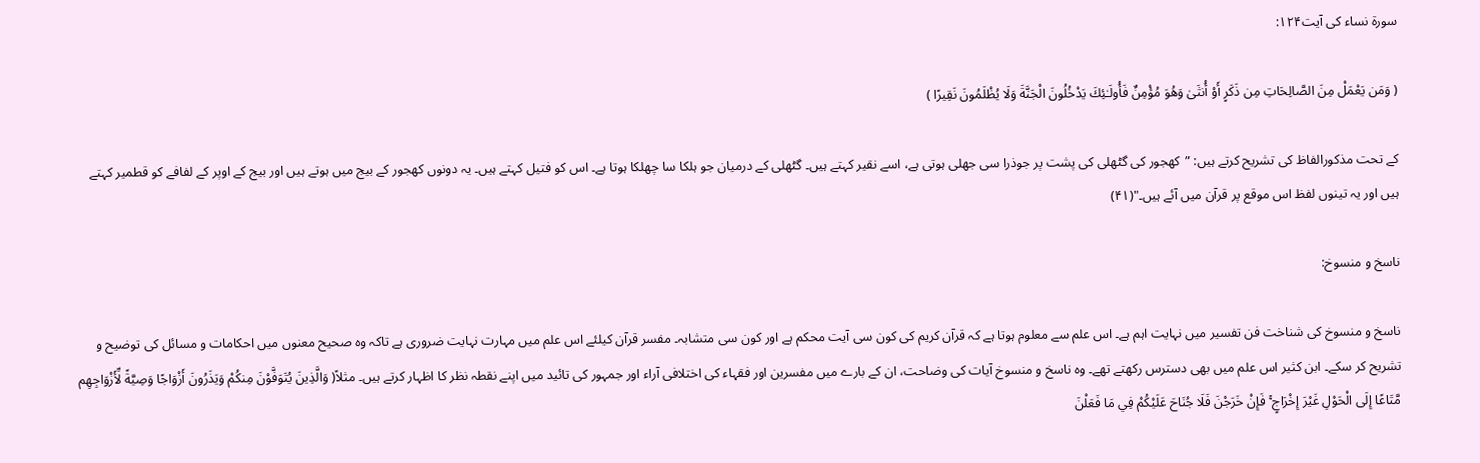سورة نساء کی آیت۱۲۴:

( وَمَن يَعْمَلْ مِنَ الصَّالِحَاتِ مِن ذَكَرٍ أَوْ أُنثَىٰ وَهُوَ مُؤْمِنٌ فَأُولَـٰئِكَ يَدْخُلُونَ الْجَنَّةَ وَلَا يُظْلَمُونَ نَقِيرًا )

کے تحت مذکورالفاظ کی تشریح کرتے ہیں: ”کھجور کی گٹھلی کی پشت پر جوذرا سی جھلی ہوتی ہے، اسے نقیر کہتے ہیں۔ گٹھلی کے درمیان جو ہلکا سا چھلکا ہوتا ہے۔ اس کو فتیل کہتے ہیں۔ یہ دونوں کھجور کے بیج میں ہوتے ہیں اور بیج کے اوپر کے لفافے کو قطمیر کہتے ہیں اور یہ تینوں لفظ اس موقع پر قرآن میں آئے ہیں۔"(۴۱)

ناسخ و منسوخ:

ناسخ و منسوخ کی شناخت فن تفسیر میں نہایت اہم ہے۔ اس علم سے معلوم ہوتا ہے کہ قرآن کریم کی کون سی آیت محکم ہے اور کون سی متشابہ۔ مفسر قرآن کیلئے اس علم میں مہارت نہایت ضروری ہے تاکہ وہ صحیح معنوں میں احکامات و مسائل کی توضیح و تشریح کر سکے۔ ابن کثیر اس علم میں بھی دسترس رکھتے تھے۔ وہ ناسخ و منسوخ آیات کی وضاحت، ان کے بارے میں مفسرین اور فقہاء کی اختلافی آراء اور جمہور کی تائید میں اپنے نقطہ نظر کا اظہار کرتے ہیں۔ مثلاً( وَالَّذِينَ يُتَوَفَّوْنَ مِنكُمْ وَيَذَرُونَ أَزْوَاجًا وَصِيَّةً لِّأَزْوَاجِهِم مَّتَاعًا إِلَى الْحَوْلِ غَيْرَ إِخْرَاجٍ ۚ فَإِنْ خَرَجْنَ فَلَا جُنَاحَ عَلَيْكُمْ فِي مَا فَعَلْنَ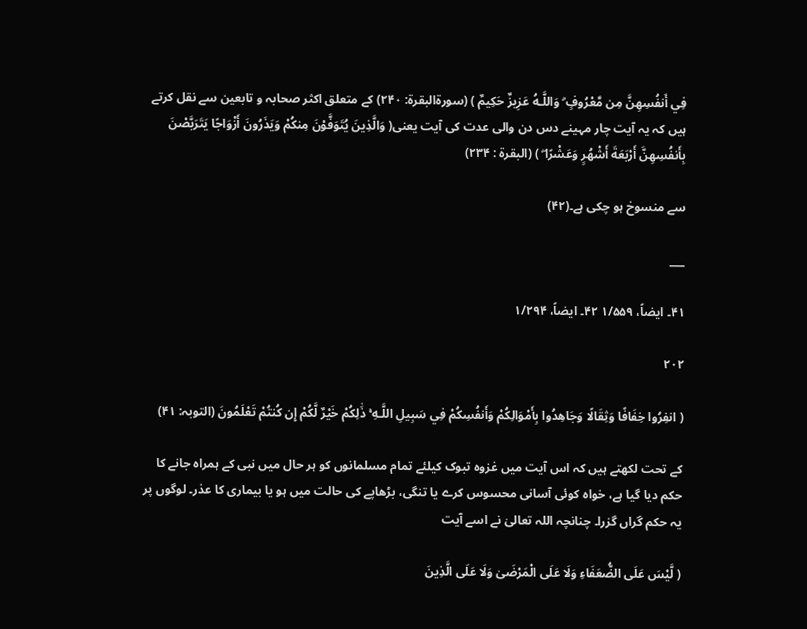فِي أَنفُسِهِنَّ مِن مَّعْرُوفٍ ۗ وَاللَّـهُ عَزِيزٌ حَكِيمٌ ) (سورةالبقرة: ۲۴۰) کے متعلق اکثر صحابہ و تابعین سے نقل کرتے ہیں کہ یہ آیت چار مہینے دس دن والی عدت کی آیت یعنی( وَالَّذِينَ يُتَوَفَّوْنَ مِنكُمْ وَيَذَرُونَ أَزْوَاجًا يَتَرَبَّصْنَ بِأَنفُسِهِنَّ أَرْبَعَةَ أَشْهُرٍ وَعَشْرًا ۖ ) (البقرة : ۲۳۴)

سے منسوخ ہو چکی ہے۔(۴۲)

___

۴۱۔ ایضاً، ۱/۵۵۹ ۴۲۔ ایضاً، ۱/۲۹۴

۲۰۲

( انفِرُوا خِفَافًا وَثِقَالًا وَجَاهِدُوا بِأَمْوَالِكُمْ وَأَنفُسِكُمْ فِي سَبِيلِ اللَّـهِ ۚ ذَٰلِكُمْ خَيْرٌ لَّكُمْ إِن كُنتُمْ تَعْلَمُونَ (التوبہ: ۴۱)

کے تحت لکھتے ہیں کہ اس آیت میں غزوہ تبوک کیلئے تمام مسلمانوں کو ہر حال میں نبی کے ہمراہ جانے کا حکم دیا گیا ہے، خواہ کوئی آسانی محسوس کرے یا تنگی، بڑھاپے کی حالت میں ہو یا بیماری کا عذر۔ لوگوں پر یہ حکم گراں گزرا۔ چنانچہ اللہ تعالیٰ نے اسے آیت

( لَّيْسَ عَلَى الضُّعَفَاءِ وَلَا عَلَى الْمَرْضَىٰ وَلَا عَلَى الَّذِينَ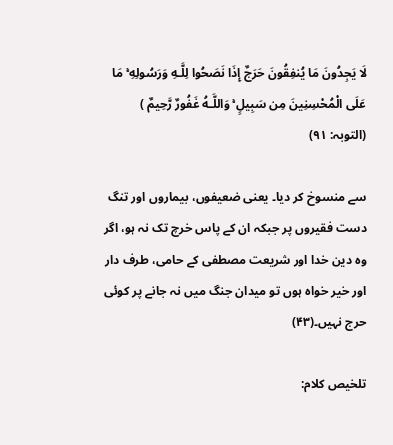لَا يَجِدُونَ مَا يُنفِقُونَ حَرَجٌ إِذَا نَصَحُوا لِلَّـهِ وَرَسُولِهِ ۚ مَا عَلَى الْمُحْسِنِينَ مِن سَبِيلٍ ۚ وَاللَّـهُ غَفُورٌ رَّحِيمٌ ) (التوبہ: ۹۱)

سے منسوخ کر دیا۔ یعنی ضعیفوں، بیماروں اور تنگ دست فقیروں پر جبکہ ان کے پاس خرچ تک نہ ہو، اگر وہ دین خدا اور شریعت مصطفی کے حامی، طرف دار اور خیر خواہ ہوں تو میدان جنگ میں نہ جانے پر کوئی حرج نہیں۔(۴۳)

تلخیص کلام: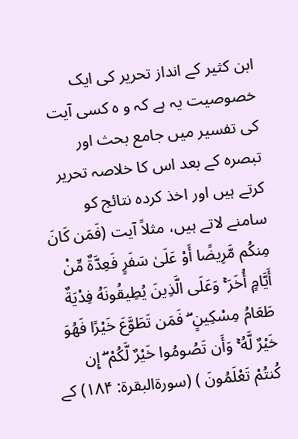ابن کثیر کے انداز تحریر کی ایک خصوصیت یہ ہے کہ و ہ کسی آیت کی تفسیر میں جامع بحث اور تبصرہ کے بعد اس کا خلاصہ تحریر کرتے ہیں اور اخذ کردہ نتائج کو سامنے لاتے ہیں، مثلاً آیت (فَمَن كَانَ مِنكُم مَّرِيضًا أَوْ عَلَىٰ سَفَرٍ فَعِدَّةٌ مِّنْ أَيَّامٍ أُخَرَ ۚ وَعَلَى الَّذِينَ يُطِيقُونَهُ فِدْيَةٌ طَعَامُ مِسْكِينٍ ۖ فَمَن تَطَوَّعَ خَيْرًا فَهُوَ خَيْرٌ لَّهُ ۚ وَأَن تَصُومُوا خَيْرٌ لَّكُمْ ۖ إِن كُنتُمْ تَعْلَمُونَ ) (سورةالبقرة: ۱۸۴) کے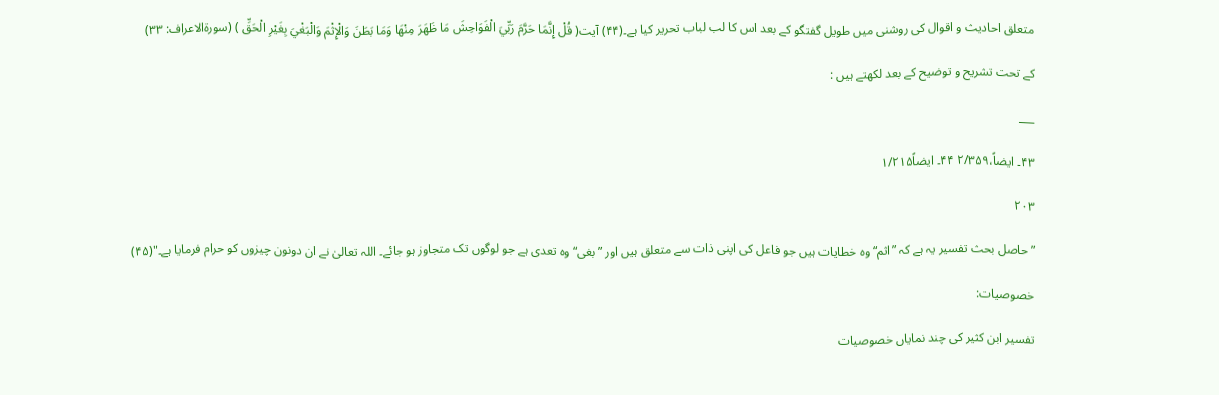متعلق احادیث و اقوال کی روشنی میں طویل گفتگو کے بعد اس کا لب لباب تحریر کیا ہے۔(۴۴) آیت( قُلْ إِنَّمَا حَرَّمَ رَبِّيَ الْفَوَاحِشَ مَا ظَهَرَ مِنْهَا وَمَا بَطَنَ وَالْإِثْمَ وَالْبَغْيَ بِغَيْرِ الْحَقِّ ) (سورةالاعراف: ۳۳)

کے تحت تشریح و توضیح کے بعد لکھتے ہیں :

___

۴۳۔ ایضاً،۲/۳۵۹ ۴۴۔ ایضاً۱/۲۱۵

۲۰۳

”حاصل بحث تفسیر یہ ہے کہ ”اثم“ وہ خطایات ہیں جو فاعل کی اپنی ذات سے متعلق ہیں اور ”بغی“ وہ تعدی ہے جو لوگوں تک متجاوز ہو جائے۔ اللہ تعالیٰ نے ان دونون چیزوں کو حرام فرمایا ہے۔"(۴۵)

خصوصیات:

تفسیر ابن کثیر کی چند نمایاں خصوصیات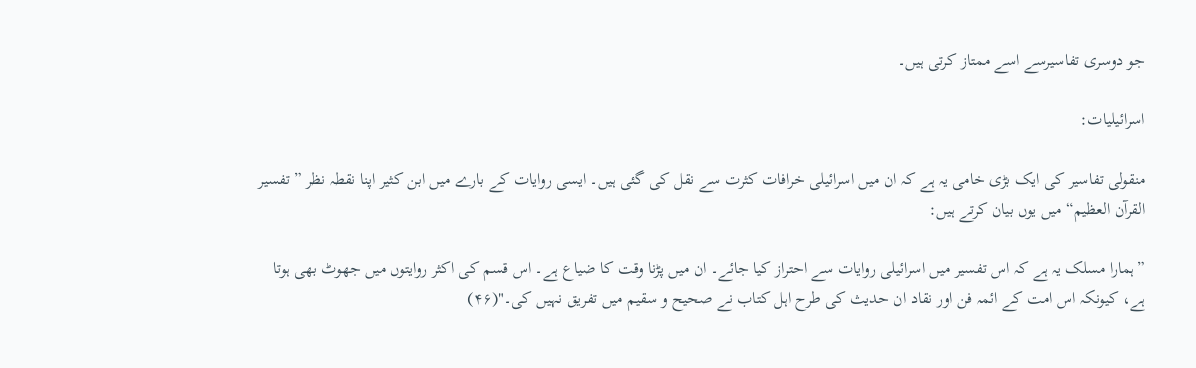جو دوسری تفاسیرسے اسے ممتاز کرتی ہیں۔

اسرائیلیات:

منقولی تفاسیر کی ایک بڑی خامی یہ ہے کہ ان میں اسرائیلی خرافات کثرت سے نقل کی گئی ہیں۔ ایسی روایات کے بارے میں ابن کثیر اپنا نقطہ نظر ”تفسیر القرآن العظیم“ میں یوں بیان کرتے ہیں:

”ہمارا مسلک یہ ہے کہ اس تفسیر میں اسرائیلی روایات سے احتراز کیا جائے۔ ان میں پڑنا وقت کا ضیاع ہے۔ اس قسم کی اکثر روایتوں میں جھوٹ بھی ہوتا ہے، کیونکہ اس امت کے ائمہ فن اور نقاد ان حدیث کی طرح اہل کتاب نے صحیح و سقیم میں تفریق نہیں کی۔"(۴۶)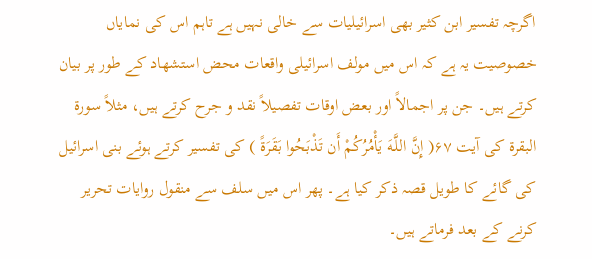اگرچہ تفسیر ابن کثیر بھی اسرائیلیات سے خالی نہیں ہے تاہم اس کی نمایاں خصوصیت یہ ہے کہ اس میں مولف اسرائیلی واقعات محض استشھاد کے طور پر بیان کرتے ہیں۔ جن پر اجمالاً اور بعض اوقات تفصیلاً نقد و جرح کرتے ہیں، مثلاً سورة البقرة کی آیت ۶۷( إِنَّ اللَّـهَ يَأْمُرُكُمْ أَن تَذْبَحُوا بَقَرَةً ) کی تفسیر کرتے ہوئے بنی اسرائیل کی گائے کا طویل قصہ ذکر کیا ہے۔ پھر اس میں سلف سے منقول روایات تحریر کرنے کے بعد فرماتے ہیں۔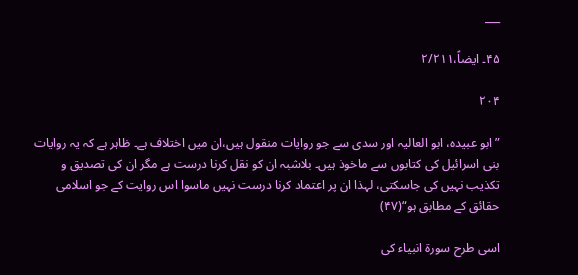___

۴۵۔ ایضاً،۲/۲۱۱

۲۰۴

”ابو عبیدہ، ابو العالیہ اور سدی سے جو روایات منقول ہیں،ان میں اختلاف ہے۔ ظاہر ہے کہ یہ روایات بنی اسرائیل کی کتابوں سے ماخوذ ہیں۔ بلاشبہ ان کو نقل کرنا درست ہے مگر ان کی تصدیق و تکذیب نہیں کی جاسکتی، لہذا ان پر اعتماد کرنا درست نہیں ماسوا اس روایت کے جو اسلامی حقائق کے مطابق ہو“(۴۷)

اسی طرح سورة انبیاء کی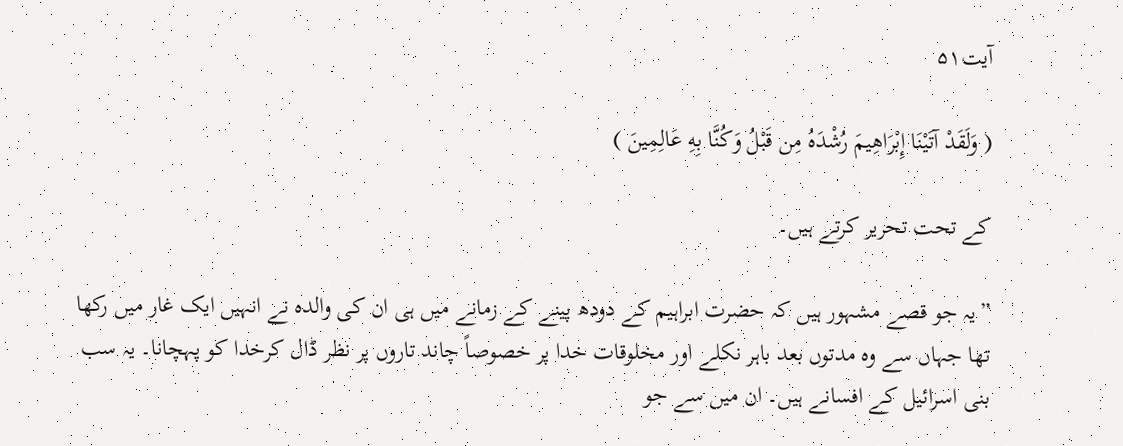آیت۵۱

( وَلَقَدْ آتَيْنَا إِبْرَاهِيمَ رُشْدَهُ مِن قَبْلُ وَكُنَّا بِهِ عَالِمِينَ )

کے تحت تحریر کرتے ہیں۔

”یہ جو قصے مشہور ہیں کہ حضرت ابراہیم کے دودھ پینے کے زمانے میں ہی ان کی والدہ نے انہیں ایک غار میں رکھا تھا جہاں سے وہ مدتوں بعد باہر نکلے اور مخلوقات خدا پر خصوصاً چاند تاروں پر نظر ڈال کرخدا کو پہچانا۔ یہ سب بنی اسرائیل کے افسانے ہیں۔ ان میں سے جو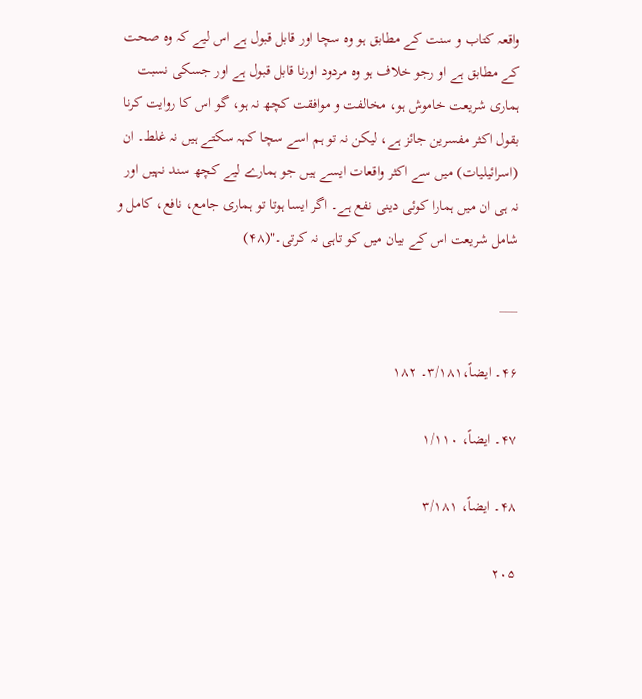واقعہ کتاب و سنت کے مطابق ہو وہ سچا اور قابل قبول ہے اس لیے کہ وہ صحت کے مطابق ہے او رجو خلاف ہو وہ مردود اورنا قابل قبول ہے اور جسکی نسبت ہماری شریعت خاموش ہو، مخالفت و موافقت کچھ نہ ہو، گو اس کا روایت کرنا بقول اکثر مفسرین جائز ہے، لیکن نہ تو ہم اسے سچا کہہ سکتے ہیں نہ غلط۔ ان (اسرائیلیات) میں سے اکثر واقعات ایسے ہیں جو ہمارے لیے کچھ سند نہیں اور نہ ہی ان میں ہمارا کوئی دینی نفع ہے۔ اگر ایسا ہوتا تو ہماری جامع، نافع، کامل و شامل شریعت اس کے بیان میں کو تاہی نہ کرتی۔"(۴۸)

___

۴۶۔ ایضاً،۳/۱۸۱۔ ۱۸۲

۴۷۔ ایضاً، ۱/۱۱۰

۴۸۔ ایضاً، ۳/۱۸۱

۲۰۵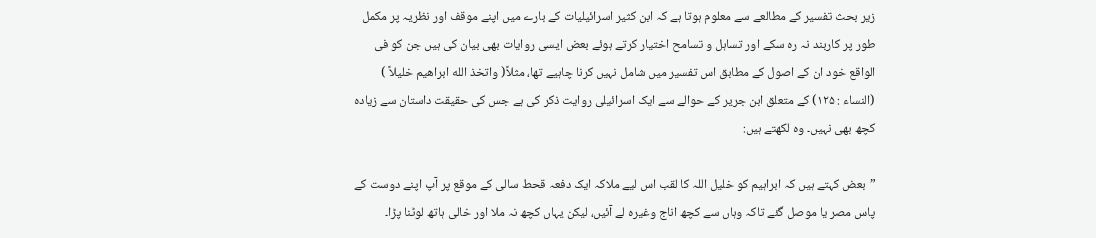زیر بحث تفسیر کے مطالعے سے معلوم ہوتا ہے کہ ابن کثیر اسرائیلیات کے بارے میں اپنے موقف اور نظریہ پر مکمل طور پر کاربند نہ رہ سکے اور تساہل و تسامح اختیار کرتے ہوئے بعض ایسی روایات بھی بیان کی ہیں جن کو فی الواقع خود ان کے اصول کے مطابق اس تفسیر میں شامل نہیں کرنا چاہیے تھا، مثلاً( واتخذ الله ابراهیم خلیلاً ) (النساء : ۱۲۵) کے متعلق ابن جریر کے حوالے سے ایک اسرائیلی روایت ذکر کی ہے جس کی حقیقت داستان سے زیادہ کچھ بھی نہیں۔ وہ لکھتے ہیں:

”بعض کہتے ہیں کہ ابراہیم کو خلیل اللہ کا لقب اس لیے ملاکہ ایک دفعہ قحط سالی کے موقع پر آپ اپنے دوست کے پاس مصر یا موصل گئے تاکہ وہاں سے کچھ اناج وغیرہ لے آئیں، لیکن یہاں کچھ نہ ملا اور خالی ہاتھ لوٹنا پڑا۔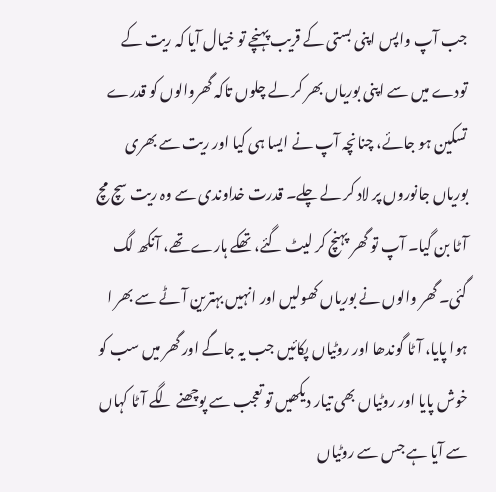جب آپ واپس اپنی بستی کے قریب پہنچے تو خیال آیا کہ ریت کے تودے میں سے اپنی بوریاں بھر کر لے چلوں تاکہ گھروالوں کو قدرے تسکین ہو جائے، چنانچہ آپ نے ایسا ہی کیا اور ریت سے بھری بوریاں جانوروں پر لاد کر لے چلے۔ قدرت خداوندی سے وہ ریت سچ مچ آٹا بن گیا۔ آپ تو گھر پہنچ کر لیٹ گئے، تھکے ہارے تھے، آنکھ لگ گئی۔ گھر والوں نے بوریاں کھولیں اور انہیں بہترین آٹے سے بھر ا ہوا پایا، آٹا گوندھا اور روٹیاں پکائیں جب یہ جاگے اور گھر میں سب کو خوش پایا اور روٹیاں بھی تیار دیکھیں تو تعجب سے پوچھنے لگے آٹا کہاں سے آیا ہے جس سے روٹیاں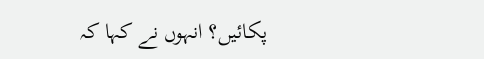پکائیں؟ انہوں نے کہا کہ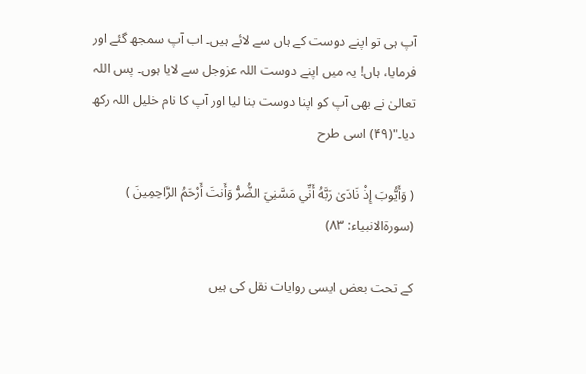آپ ہی تو اپنے دوست کے ہاں سے لائے ہیں۔ اب آپ سمجھ گئے اور فرمایا، ہاں! یہ میں اپنے دوست اللہ عزوجل سے لایا ہوں۔ پس اللہ تعالیٰ نے بھی آپ کو اپنا دوست بنا لیا اور آپ کا نام خلیل اللہ رکھ دیا۔"(۴۹) اسی طرح

( وَأَيُّوبَ إِذْ نَادَىٰ رَبَّهُ أَنِّي مَسَّنِيَ الضُّرُّ وَأَنتَ أَرْحَمُ الرَّاحِمِينَ ) (سورةالانبیاء: ۸۳)

کے تحت بعض ایسی روایات نقل کی ہیں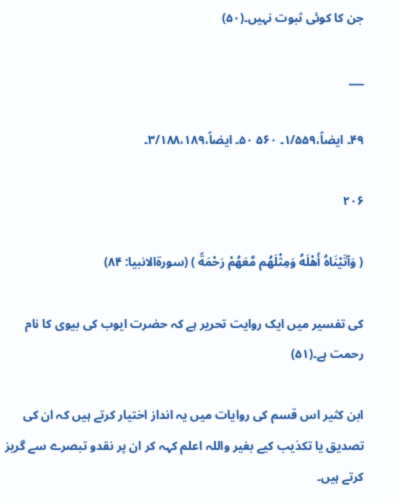جن کا کوئی ثبوت نہیں۔(۵۰)

___

۴۹۔ ایضاً،۱/۵۵۹۔ ۵۶۰ ۵۰۔ ایضاً،۳/۱۸۸،۱۸۹۔

۲۰۶

( وَآتَيْنَاهُ أَهْلَهُ وَمِثْلَهُم مَّعَهُمْ رَحْمَةً ) (سورةالانبیا: ۸۴)

کی تفسیر میں ایک روایت تحریر ہے کہ حضرت ایوب کی بیوی کا نام رحمت ہے۔(۵۱)

ابن کثیر اس قسم کی روایات میں یہ انداز اختیار کرتے ہیں کہ ان کی تصدیق یا تکذیب کیے بغیر واللہ اعلم کہہ کر ان پر نقدو تبصرے سے گریز کرتے ہیں۔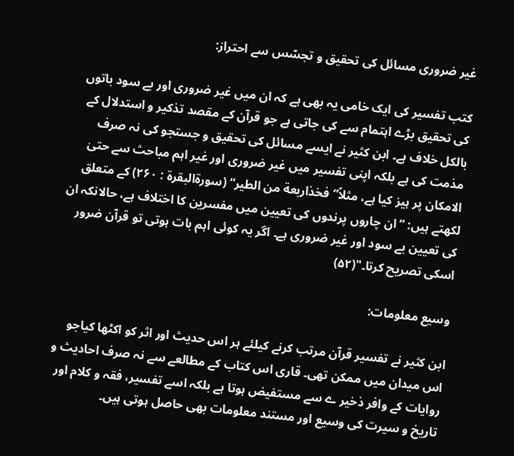غیر ضروری مسائل کی تحقیق و تجسّس سے احتراز:

کتب تفسیر کی ایک خامی یہ بھی ہے کہ ان میں غیر ضروری اور بے سود باتوں کی تحقیق بڑے اہتمام سے کی جاتی ہے جو قرآن کے مقصد تذکیر و استدلال کے بالکل خلاف ہے۔ ابن کثیر نے ایسے مسائل کی تحقیق و جستجو کی نہ صرف مذمت کی ہے بلکہ اپنی تفسیر میں غیر ضروری اور غیر اہم مباحث سے حتیٰ الامکان پر ہیز کیا ہے، مثلاً”فخذاربعة من الطیر“ (سورةالبقرة : ۲۶۰) کے متعلق لکھتے ہیں: ”ان چاروں پرندوں کی تعیین میں مفسرین کا اختلاف ہے، حالانکہ ان کی تعیین بے سود اور غیر ضروری ہے۔ اگر یہ کوئی اہم بات ہوتی تو قرآن ضرور اسکی تصریح کرتا۔"(۵۲)

وسیع معلومات:

ابن کثیر نے تفسیر قرآن مرتب کرنے کیلئے ہر اس حدیث اور اثر کو اکٹھا کیاجو اس میدان میں ممکن تھی۔ قاری اس کتاب کے مطالعے سے نہ صرف احادیث و روایات کے وافر ذخیر ے سے مستفیض ہوتا ہے بلکہ اسے تفسیر، فقہ و کلام اور تاریخ و سیرت کی وسیع اور مستند معلومات بھی حاصل ہوتی ہیں۔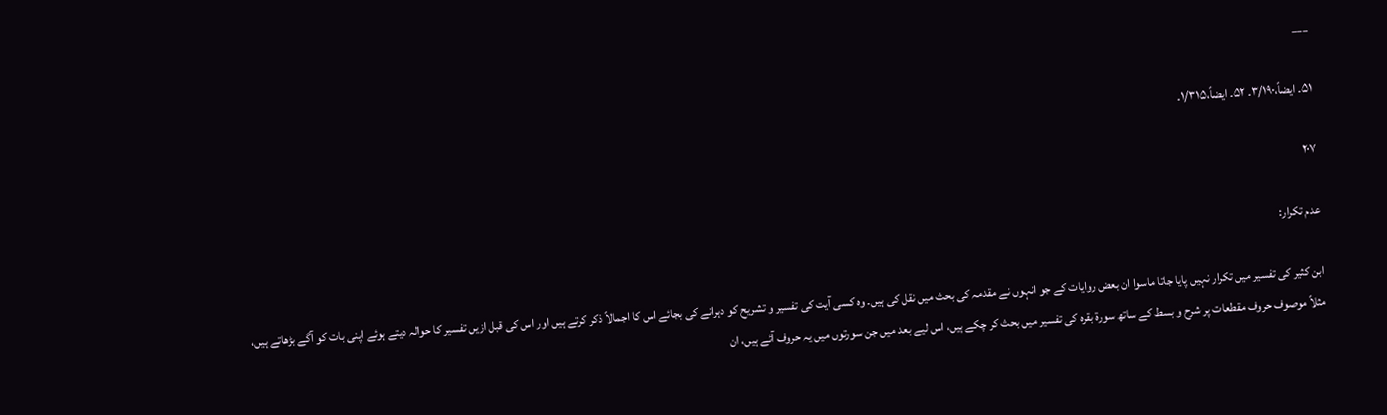___

۵۱۔ ایضاً،۳/۱۹۰۔ ۵۲۔ ایضاً،۱/۳۱۵۔

۲۰۷

عدم تکرار:

ابن کثیر کی تفسیر میں تکرار نہیں پایا جاتا ماسوا ان بعض روایات کے جو انہوں نے مقدمہ کی بحث میں نقل کی ہیں۔ وہ کسی آیت کی تفسیر و تشریح کو دہرانے کی بجائے اس کا اجمالاً ذکر کرتے ہیں اور اس کی قبل ازیں تفسیر کا حوالہ دیتے ہوئے اپنی بات کو آگے بڑھاتے ہیں، مثلاً موصوف حروف مقطعات پر شرح و بسط کے ساتھ سورة بقرہ کی تفسیر میں بحث کر چکے ہیں، اس لیے بعد میں جن سورتوں میں یہ حروف آئے ہیں، ان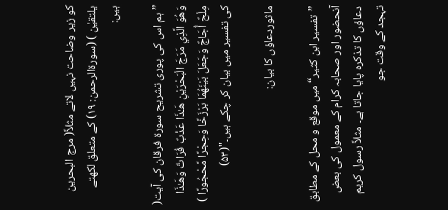کو زیر وضاحت نہیں لاتے مثلاً( مرج البحرین یلتقیٰن ) (سورةالرحمن: ۱۹) کے متعلق لکھتے ہیں:

”ہم اس کی پوری تشریح سورة فرقان کی آیت( وَهُوَ الَّذِي مَرَجَ الْبَحْرَيْنِ هَـٰذَا عَذْبٌ فُرَاتٌ وَهَـٰذَا مِلْحٌ أُجَاجٌ وَجَعَلَ بَيْنَهُمَا بَرْزَخًا وَحِجْرًا مَّحْجُورًا ) کی تفسیر میں بیان کر چکے ہیں۔"(۵۳)

ماثوردعاؤں کا بیان:

”تفسیر ابن کثیر“ میں موقع و محل کے مطابق آنحضور اور صحابہ کرام کے معمول کی بعض دعاؤں کا تذکرہ پایا جاتا ہے۔ مثلاً رسول کریم تہجد کے وقت جو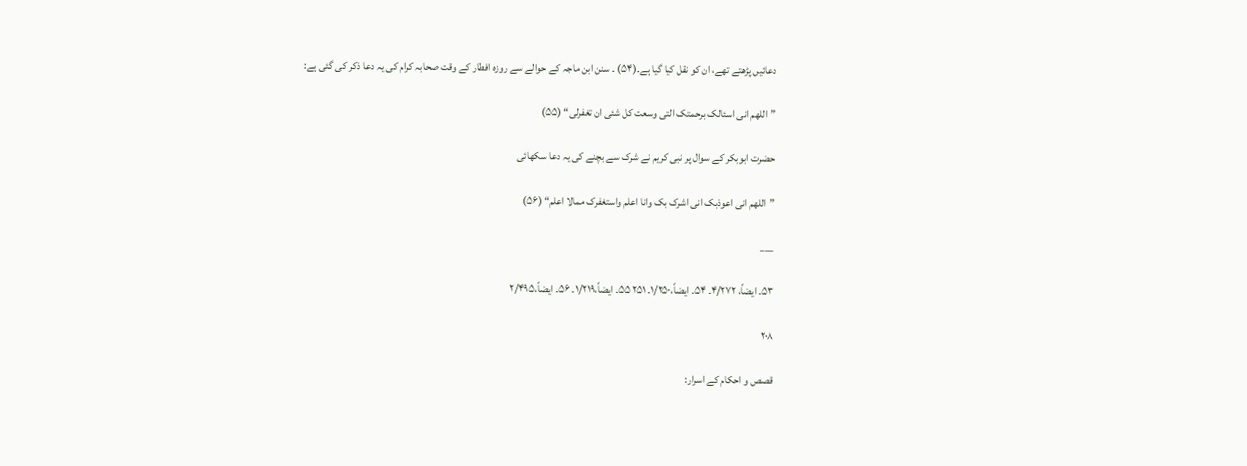دعائیں پڑھتے تھے، ان کو نقل کیا گیا ہے۔(۵۴) ۔ سنن ابن ماجہ کے حوالے سے روزہ افطار کے وقت صحابہ کرام کی یہ دعا ذکر کی گئی ہے:

”اللهم انی اسئالک برحمتک التی وسعت کل شئی ان تغفرلی“ (۵۵)

حضرت ابوبکر کے سوال پر نبی کریم نے شرک سے بچنے کی یہ دعا سکھائی

”اللهم انی اعوذبک انی اشرک بک وانا اعلم واستغفرک ممالا اعلم“ (۵۶)

___

۵۳۔ ایضاً، ۴/۲۷۲۔ ۵۴۔ ایضاً،۱/۲۵۰۔ ۲۵۱ ۵۵۔ ایضاً،۱/۲۱۹۔ ۵۶۔ ایضاً،۲/۴۹۵

۲۰۸

قصص و احکام کے اسرار: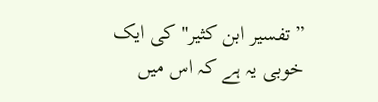”تفسیر ابن کثیر" کی ایک خوبی یہ ہے کہ اس میں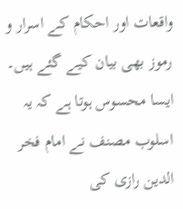واقعات اور احکام کے اسرار و رموز بھی بیان کیے گئے ہیں۔ ایسا محسوس ہوتا ہے کہ یہ اسلوب مصنف نے امام فخر الدین رازی کی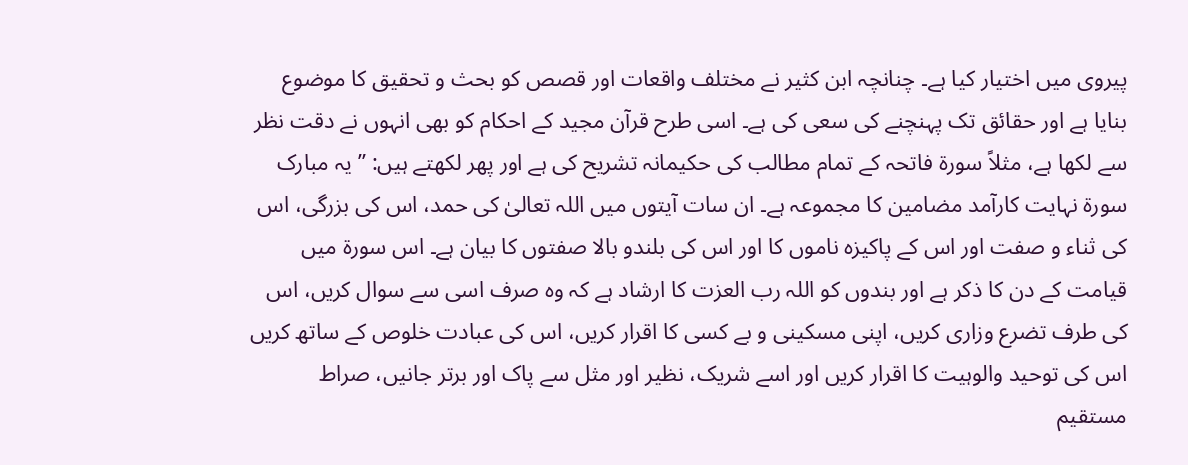پیروی میں اختیار کیا ہے۔ چنانچہ ابن کثیر نے مختلف واقعات اور قصص کو بحث و تحقیق کا موضوع بنایا ہے اور حقائق تک پہنچنے کی سعی کی ہے۔ اسی طرح قرآن مجید کے احکام کو بھی انہوں نے دقت نظر سے لکھا ہے، مثلاً سورة فاتحہ کے تمام مطالب کی حکیمانہ تشریح کی ہے اور پھر لکھتے ہیں: ”یہ مبارک سورة نہایت کارآمد مضامین کا مجموعہ ہے۔ ان سات آیتوں میں اللہ تعالیٰ کی حمد، اس کی بزرگی، اس کی ثناء و صفت اور اس کے پاکیزہ ناموں کا اور اس کی بلندو بالا صفتوں کا بیان ہے۔ اس سورة میں قیامت کے دن کا ذکر ہے اور بندوں کو اللہ رب العزت کا ارشاد ہے کہ وہ صرف اسی سے سوال کریں، اس کی طرف تضرع وزاری کریں، اپنی مسکینی و بے کسی کا اقرار کریں، اس کی عبادت خلوص کے ساتھ کریں اس کی توحید والوہیت کا اقرار کریں اور اسے شریک، نظیر اور مثل سے پاک اور برتر جانیں، صراط مستقیم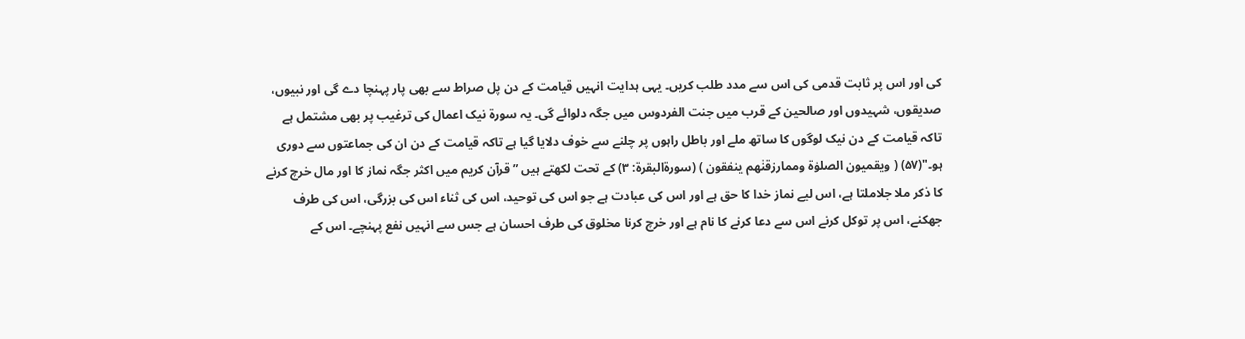کی اور اس پر ثابت قدمی کی اس سے مدد طلب کریں۔ یہی ہدایت انہیں قیامت کے دن پل صراط سے بھی پار پہنچا دے گی اور نبیوں، صدیقوں، شہیدوں اور صالحین کے قرب میں جنت الفردوس میں جگہ دلوائے گی۔ یہ سورة نیک اعمال کی ترغیب پر بھی مشتمل ہے تاکہ قیامت کے دن نیک لوگوں کا ساتھ ملے اور باطل راہوں پر چلنے سے خوف دلایا گیا ہے تاکہ قیامت کے دن ان کی جماعتوں سے دوری ہو۔"(۵۷) ( ویقمیون الصلوٰة وممارزقنٰهم ینفقون ) (سورةالبقرة: ۳) کے تحت لکھتے ہیں ”قرآن کریم میں اکثر جگہ نماز کا اور مال خرچ کرنے کا ذکر ملا جلاملتا ہے، اس لیے نماز خدا کا حق ہے اور اس کی عبادت ہے جو اس کی توحید، اس کی ثناء اس کی بزرگی، اس کی طرف جھکنے، اس پر توکل کرنے اس سے دعا کرنے کا نام ہے اور خرچ کرنا مخلوق کی طرف احسان ہے جس سے انہیں نفع پہنچے۔ اس کے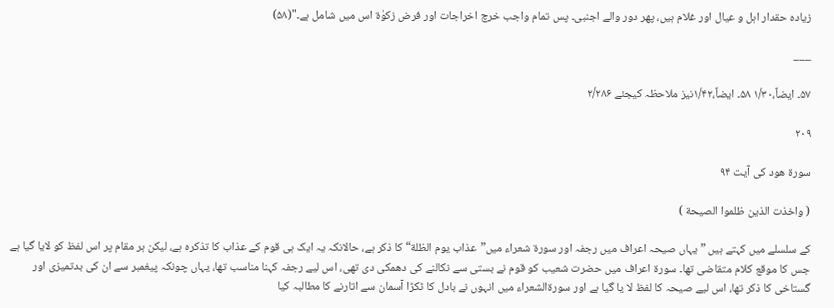زیادہ حقدار اہل و عیال اور غلام ہیں، پھر دور والے اجنبی۔ پس تمام واجب خرچ اخراجات اور فرض زکوٰة اس میں شامل ہے۔"(۵۸)

___

۵۷۔ ایضاً،۱/۳۰ ۵۸۔ ایضاً،۱/۴۲نیز ملاحظہ کیجئے ۲/۲۸۶

۲۰۹

سورة ھود کی آیت ۹۴

( واخذت الذین ظلموا الصیحة )

کے سلسلے میں کہتے ہیں ” یہاں صیحہ اعراف میں رجفہ اور سورة شعراء میں”عذاب یوم الظلة“ کا ذکر ہے، حالانکہ یہ ایک ہی قوم کے عذاب کا تذکرہ ہے، لیکن ہر مقام پر اس لفظ کو لایا گیا ہے جس کا موقع کلام متقاضی تھا۔ سورة اعراف میں حضرت شعیب کو قوم نے بستی سے نکالنے کی دھمکی دی تھی، اس لیے رجفہ کہنا مناسب تھا، یہاں چونکہ پیغمبر سے ان کی بدتمیزی اور گستاخی کا ذکر تھا، اس لیے صیحہ کا لفظ لا یا گیا ہے اور سورةالشعراء میں انہوں نے بادل کا ٹکڑا آسمان سے اتارنے کا مطالبہ کیا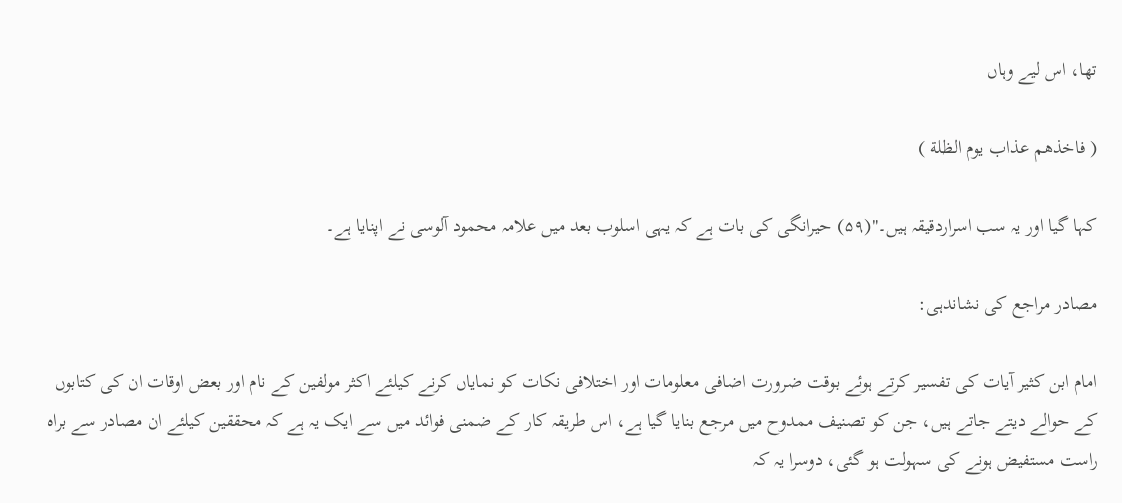تھا، اس لیے وہاں

( فاخذهم عذاب یوم الظلة )

کہا گیا اور یہ سب اسراردقیقہ ہیں۔"(۵۹) حیرانگی کی بات ہے کہ یہی اسلوب بعد میں علامہ محمود آلوسی نے اپنایا ہے۔

مصادر مراجع کی نشاندہی:

امام ابن کثیر آیات کی تفسیر کرتے ہوئے بوقت ضرورت اضافی معلومات اور اختلافی نکات کو نمایاں کرنے کیلئے اکثر مولفین کے نام اور بعض اوقات ان کی کتابوں کے حوالے دیتے جاتے ہیں، جن کو تصنیف ممدوح میں مرجع بنایا گیا ہے، اس طریقہ کار کے ضمنی فوائد میں سے ایک یہ ہے کہ محققین کیلئے ان مصادر سے براہ راست مستفیض ہونے کی سہولت ہو گئی، دوسرا یہ کہ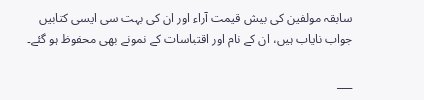سابقہ مولفین کی بیش قیمت آراء اور ان کی بہت سی ایسی کتابیں جواب نایاب ہیں، ان کے نام اور اقتباسات کے نمونے بھی محفوظ ہو گئے۔

___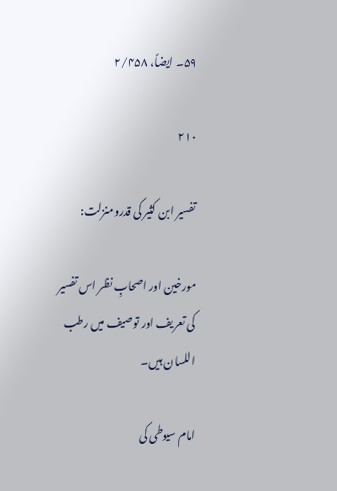۵۹۔ ایضاً، ۲/۴۵۸

۲۱۰

تفسیر ابن کثیر کی قدرومنزلت:

مورخین اور اصحابِ نظر اس تفسیر کی تعریف اور توصیف میں رطب اللسان ہیں۔

امام سیوطی کی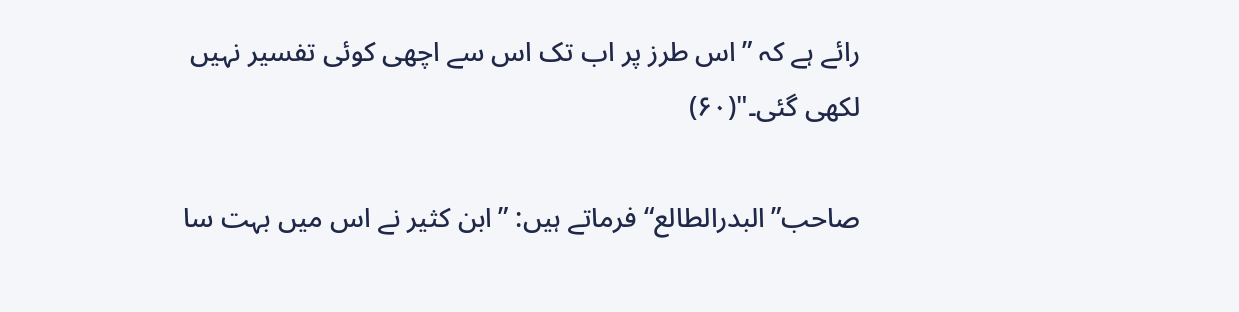رائے ہے کہ ”اس طرز پر اب تک اس سے اچھی کوئی تفسیر نہیں لکھی گئی۔"(۶۰)

صاحب”البدرالطالع“ فرماتے ہیں: ”ابن کثیر نے اس میں بہت سا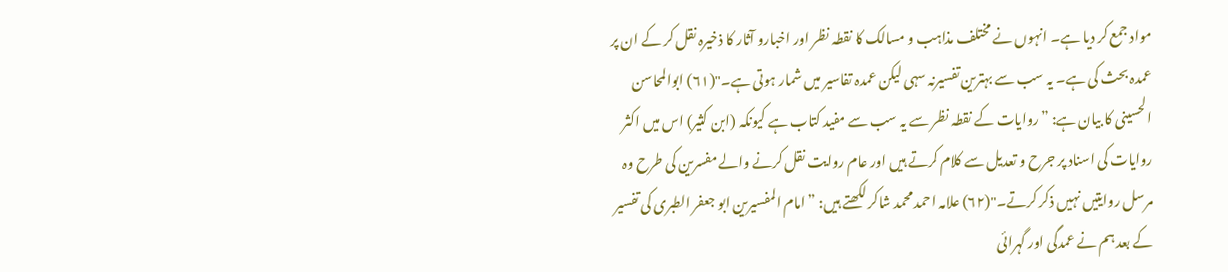مواد جمع کر دیا ہے۔ انہوں نے مختلف مذاہب و مسالک کا نقطہ نظر اور اخبارو آثار کا ذخیرہ نقل کر کے ان پر عمدہ بحث کی ہے۔ یہ سب سے بہترین تفسیرنہ سہی لیکن عمدہ تفاسیر میں شمار ہوتی ہے۔"(۶۱) ابوالمحاسن الحسینی کا بیان ہے: ”روایات کے نقطہ نظر سے یہ سب سے مفید کتاب ہے کیونکہ (ابن کثیر) اس میں اکثر روایات کی اسناد پر جرح و تعدیل سے کلام کرتے ہیں اور عام روایت نقل کرنے والے مفسرین کی طرح وہ مرسل روایتیں نہیں ذکر کرتے۔"(۶۲) علامہ احمد محمد شاکر لکھتے ہیں: ”امام المفسیرین ابو جعفر الطبری کی تفسیر کے بعد ہم نے عمدگی اور گہرائی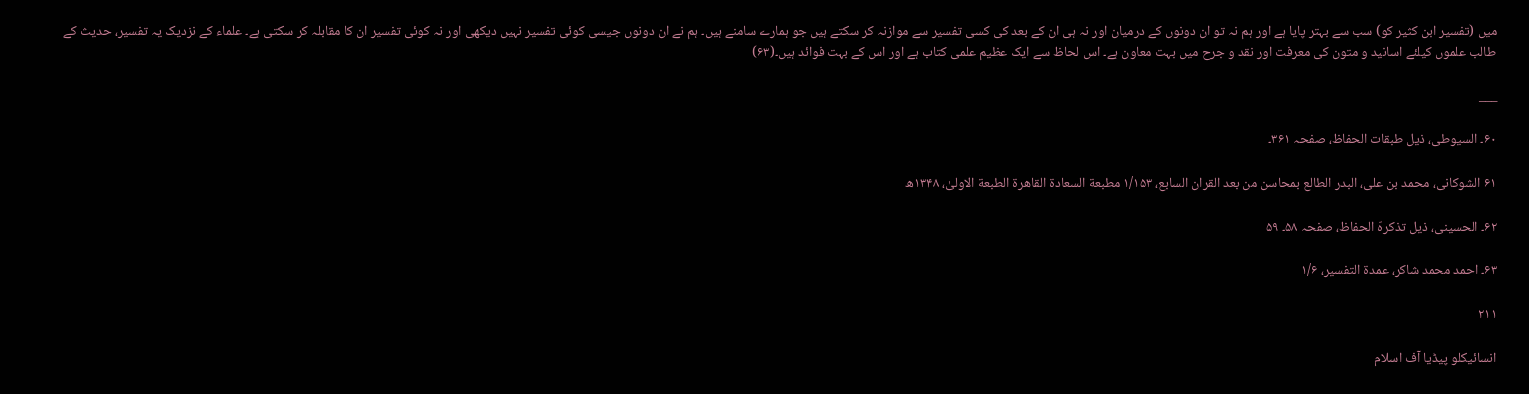میں (تفسیر ابن کثیر کو) سب سے بہتر پایا ہے اور ہم نہ تو ان دونوں کے درمیان اور نہ ہی ان کے بعد کی کسی تفسیر سے موازنہ کر سکتے ہیں جو ہمارے سامنے ہیں۔ ہم نے ان دونوں جیسی کوئی تفسیر نہیں دیکھی اور نہ کوئی تفسیر ان کا مقابلہ کر سکتی ہے۔ علماء کے نزدیک یہ تفسیر، حدیث کے طالب علموں کیلئے اسانید و متون کی معرفت اور نقد و جرح میں بہت معاون ہے۔ اس لحاظ سے ایک عظیم علمی کتاب ہے اور اس کے بہت فوائد ہیں۔(۶۳)

___

۶۰۔ السیوطی، ذیل طبقات الحفاظ، صفحہ ۳۶۱۔

۶۱ الشوکانی، محمد بن علی، البدر الطالع بمحاسن من بعد القران السابع، ۱/۱۵۳ مطبعة السعادة القاهرة الطبعة الاولیٰ، ۱۳۴۸ه

۶۲۔ الحسینی، ذیل تذکرہّ الحفاظ، صفحہ ۵۸۔ ۵۹

۶۳۔ احمد محمد شاکر، عمدة التفسیر، ۱/۶

۲۱۱

انسائیکلو پیڈیا آف اسلام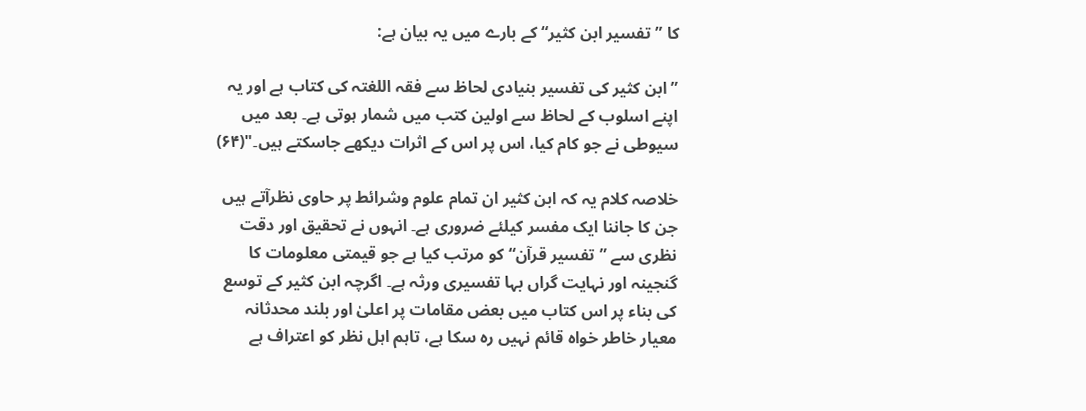کا ”تفسیر ابن کثیر“ کے بارے میں یہ بیان ہے:

”ابن کثیر کی تفسیر بنیادی لحاظ سے فقہ اللغتہ کی کتاب ہے اور یہ اپنے اسلوب کے لحاظ سے اولین کتب میں شمار ہوتی ہے۔ بعد میں سیوطی نے جو کام کیا، اس پر اس کے اثرات دیکھے جاسکتے ہیں۔"(۶۴)

خلاصہ کلام یہ کہ ابن کثیر ان تمام علوم وشرائط پر حاوی نظرآتے ہیں جن کا جاننا ایک مفسر کیلئے ضروری ہے۔ انہوں نے تحقیق اور دقت نظری سے ”تفسیر قرآن“ کو مرتب کیا ہے جو قیمتی معلومات کا گنجینہ اور نہایت گراں بہا تفسیری ورثہ ہے۔ اگرچہ ابن کثیر کے توسع کی بناء پر اس کتاب میں بعض مقامات پر اعلیٰ اور بلند محدثانہ معیار خاطر خواہ قائم نہیں رہ سکا ہے، تاہم اہل نظر کو اعتراف ہے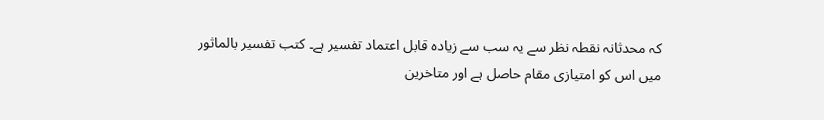کہ محدثانہ نقطہ نظر سے یہ سب سے زیادہ قابل اعتماد تفسیر ہے۔ کتب تفسیر بالماثور میں اس کو امتیازی مقام حاصل ہے اور متاخرین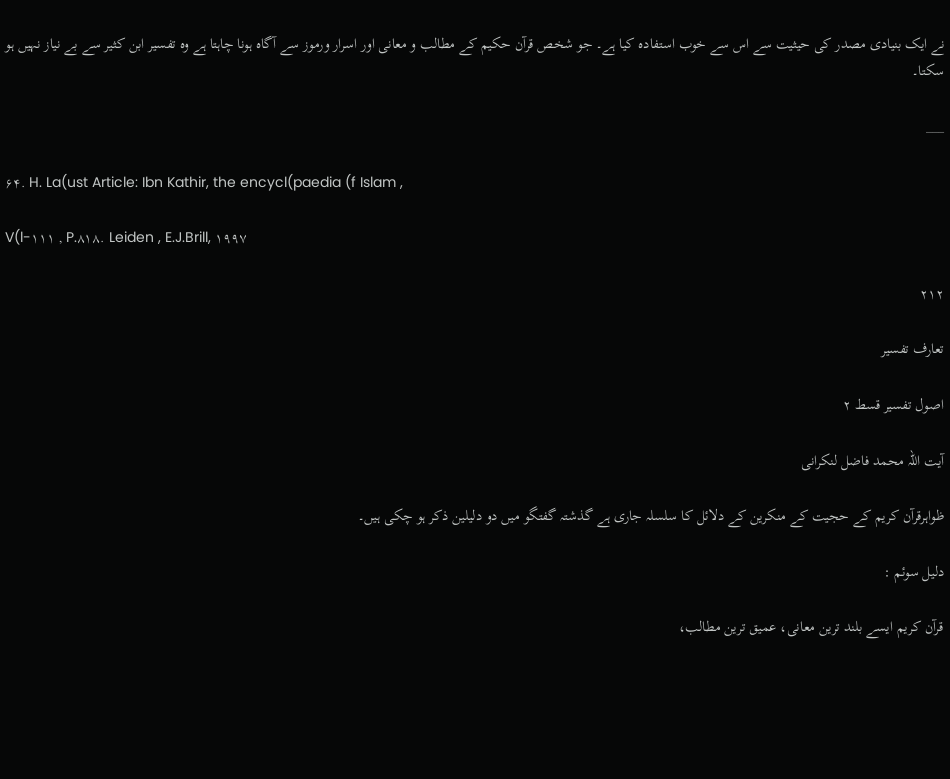نے ایک بنیادی مصدر کی حیثیت سے اس سے خوب استفادہ کیا ہے۔ جو شخص قرآن حکیم کے مطالب و معانی اور اسرار ورموز سے آگاہ ہونا چاہتا ہے وہ تفسیر ابن کثیر سے بے نیاز نہیں ہو سکتا۔

___

۶۴. H. La(ust Article: Ibn Kathir, the encycl(paedia (f Islam ,

V(l-۱۱۱ , P.۸۱۸. Leiden , E.J.Brill, ۱۹۹۷

۲۱۲

تعارف تفسیر

اصول تفسیر قسط ۲

آیت اللہ محمد فاضل لنکرانی

ظواہرقرآن کریم کے حجیت کے منکرین کے دلائل کا سلسلہ جاری ہے گذشتہ گفتگو میں دو دلیلین ذکر ہو چکی ہیں۔

دلیل سوئم :

قرآن کریم ایسے بلند ترین معانی، عمیق ترین مطالب،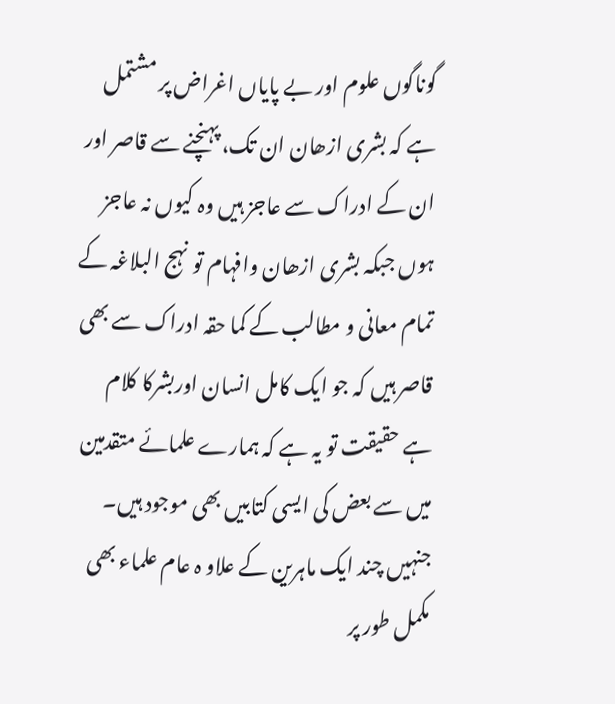گوناگوں علوم اور بے پایاں اغراض پر مشتمل ہے کہ بشری ازھان ان تک، پہنچنے سے قاصر اور ان کے ادراک سے عاجز ہیں وہ کیوں نہ عاجز ہوں جبکہ بشری ازھان وافہام تو نہج البلاغہ کے تمام معانی و مطالب کے کما حقہ ادراک سے بھی قاصر ہیں کہ جو ایک کامل انسان اوربشرکا کلام ہے حقیقت تو یہ ہے کہ ہمارے علمائے متقدمین میں سے بعض کی ایسی کتابیں بھی موجود ہیں۔ جنہیں چند ایک ماہرین کے علاو ہ عام علماء بھی مکمل طور پر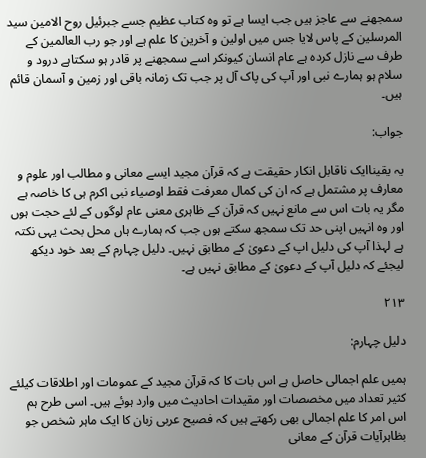سمجھنے سے عاجز ہیں جب ایسا ہے تو وہ کتاب عظیم جسے جبرئیل روح الامین سید المرسلین کے پاس لایا جس میں اولین و آخرین کا علم ہے اور جو رب العالمین کے طرف سے نازل کردہ ہے عام انسان کیونکر اسے سمجھنے پر قادر ہو سکتاہے درود و سلام ہو ہمارے نبی اور آپ کی پاک آل پر جب تک زمانہ باقی اور زمین و آسمان قائم ہیں۔

جواب:

یہ یقیناایک ناقابل انکار حقیقت ہے کہ قرآن مجید ایسے معانی و مطالب اور علوم و معارف پر مشتمل ہے کہ ان کی کمال معرفت فقط اوصیاء نبی اکرم ہی کا خاصہ ہے مگر یہ بات اس سے مانع نہیں کہ قرآن کے ظاہری معنی عام لوگوں کے لئے حجت ہوں اور وہ انہیں اپنی حد تک سمجھ سکتے ہوں جب کہ ہمارے ہاں محل بحث یہی نکتہ ہے لہذا آپ کی دلیل اپ کے دعویٰ کے مطابق نہیں۔ دلیل چہارم کے بعد خود دیکھ لیجئے کہ دلیل آپ کے دعویٰ کے مطابق نہیں ہے۔

۲۱۳

دلیل چہارم:

ہمیں علم اجمالی حاصل ہے اس بات کا کہ قرآن مجید کے عمومات اور اطلاقات کیلئے کثیر تعداد میں مخصصات اور مقیدات احادیث میں وارد ہوئے ہیں۔ اسی طرح ہم اس امر کا علم اجمالی بھی رکھتے ہیں کہ فصیح عربی زبان کا ایک ماہر شخص جو بظاہرآیات قرآن کے معانی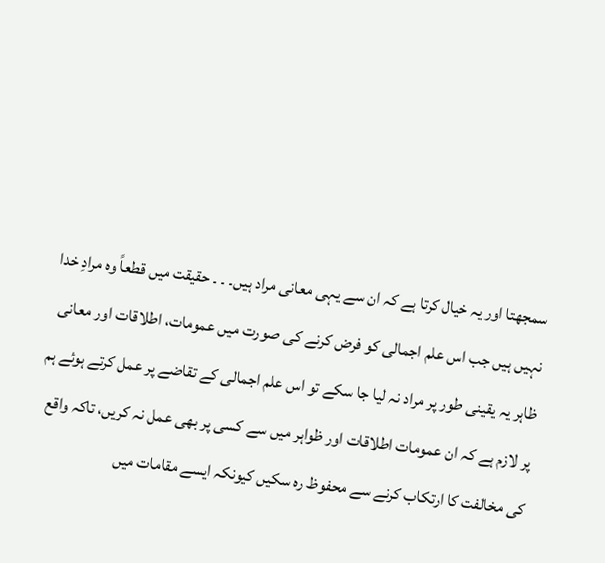سمجھتا اور یہ خیال کرتا ہے کہ ان سے یہی معانی مراد ہیں۔ ۔ ۔ حقیقت میں قطعاً وہ مرادِ خدا نہیں ہیں جب اس علم اجمالی کو فرض کرنے کی صورت میں عمومات، اطلاقات اور معانی ظاہر یہ یقینی طور پر مراد نہ لیا جا سکے تو اس علم اجمالی کے تقاضے پر عمل کرتے ہوئے ہم پر لازم ہے کہ ان عمومات اطلاقات اور ظواہر میں سے کسی پر بھی عمل نہ کریں، تاکہ واقع کی مخالفت کا ارتکاب کرنے سے محفوظ رہ سکیں کیونکہ ایسے مقامات میں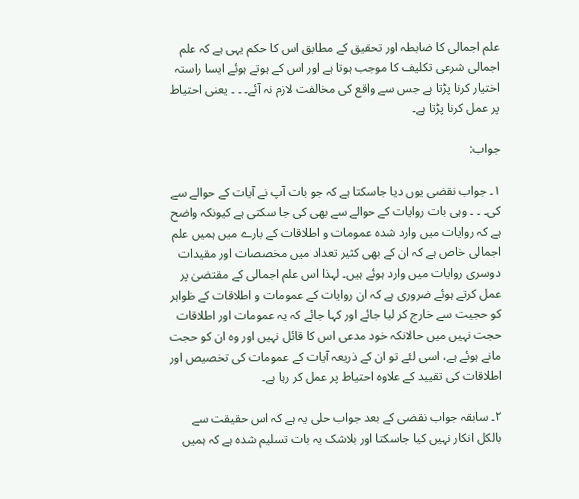علم اجمالی کا ضابطہ اور تحقیق کے مطابق اس کا حکم یہی ہے کہ علم اجمالی شرعی تکلیف کا موجب ہوتا ہے اور اس کے ہوتے ہوئے ایسا راستہ اختیار کرنا پڑتا ہے جس سے واقع کی مخالفت لازم نہ آئے۔ ۔ ۔ یعنی احتیاط پر عمل کرنا پڑتا ہے۔

جواب:

۱۔ جواب نقضی یوں دیا جاسکتا ہے کہ جو بات آپ نے آیات کے حوالے سے کی۔ ۔ ۔ وہی بات روایات کے حوالے سے بھی کی جا سکتی ہے کیونکہ واضح ہے کہ روایات میں وارد شدہ عمومات و اطلاقات کے بارے میں ہمیں علم اجمالی خاص ہے کہ ان کے بھی کثیر تعداد میں مخصصات اور مقیدات دوسری روایات میں وارد ہوئے ہیں۔ لہذا اس علم اجمالی کے مقتضیٰ پر عمل کرتے ہوئے ضروری ہے کہ ان روایات کے عمومات و اطلاقات کے ظواہر کو حجیت سے خارج کر لیا جائے اور کہا جائے کہ یہ عمومات اور اطلاقات حجت نہیں میں حالانکہ خود مدعی اس کا قائل نہیں اور وہ ان کو حجت مانے ہوئے ہے، اسی لئے تو ان کے ذریعہ آیات کے عمومات کی تخصیص اور اطلاقات کی تقیید کے علاوہ احتیاط پر عمل کر رہا ہے۔

۲۔ سابقہ جواب نقضی کے بعد جواب حلی یہ ہے کہ اس حقیقت سے بالکل انکار نہیں کیا جاسکتا اور بلاشک یہ بات تسلیم شدہ ہے کہ ہمیں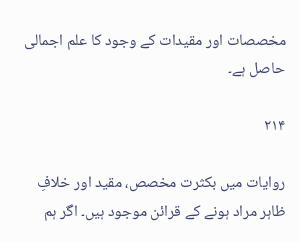مخصصات اور مقیدات کے وجود کا علم اجمالی حاصل ہے۔

۲۱۴

روایات میں بکثرت مخصص، مقید اور خلافِ ظاہر مراد ہونے کے قرائن موجود ہیں۔ اگر ہم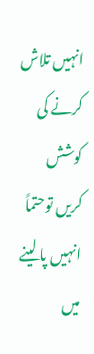انہیں تلاش کرنے کی کوشش کریں توحتماً انہیں پا لینے میں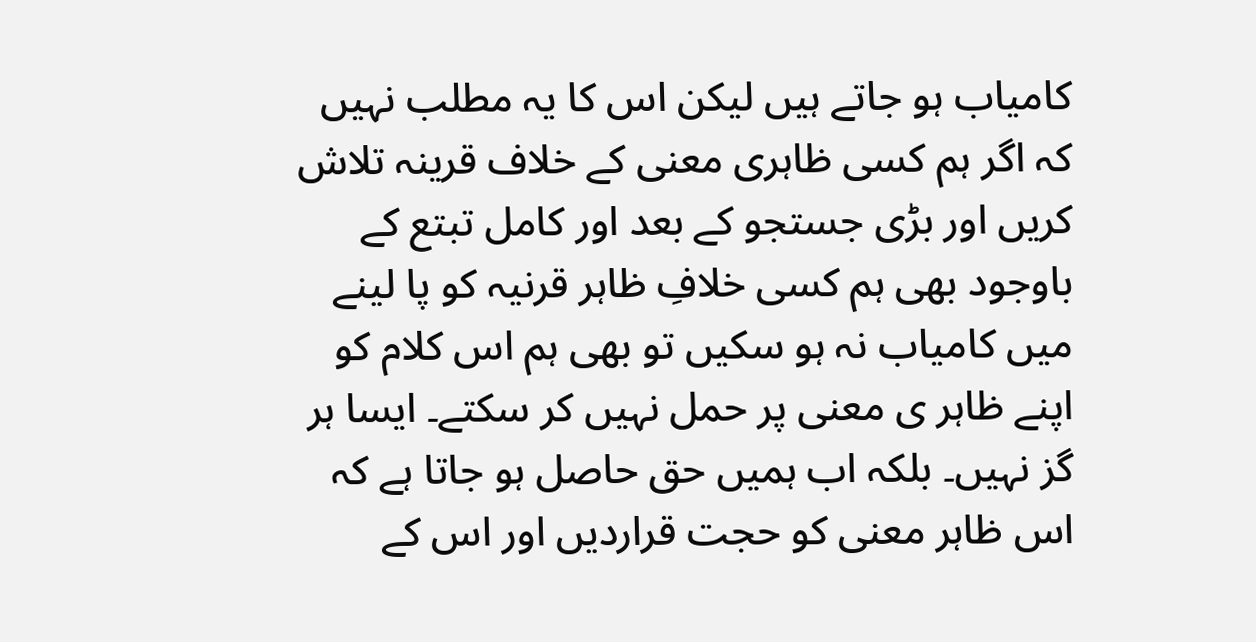کامیاب ہو جاتے ہیں لیکن اس کا یہ مطلب نہیں کہ اگر ہم کسی ظاہری معنی کے خلاف قرینہ تلاش کریں اور بڑی جستجو کے بعد اور کامل تبتع کے باوجود بھی ہم کسی خلافِ ظاہر قرنیہ کو پا لینے میں کامیاب نہ ہو سکیں تو بھی ہم اس کلام کو اپنے ظاہر ی معنی پر حمل نہیں کر سکتے۔ ایسا ہر گز نہیں۔ بلکہ اب ہمیں حق حاصل ہو جاتا ہے کہ اس ظاہر معنی کو حجت قراردیں اور اس کے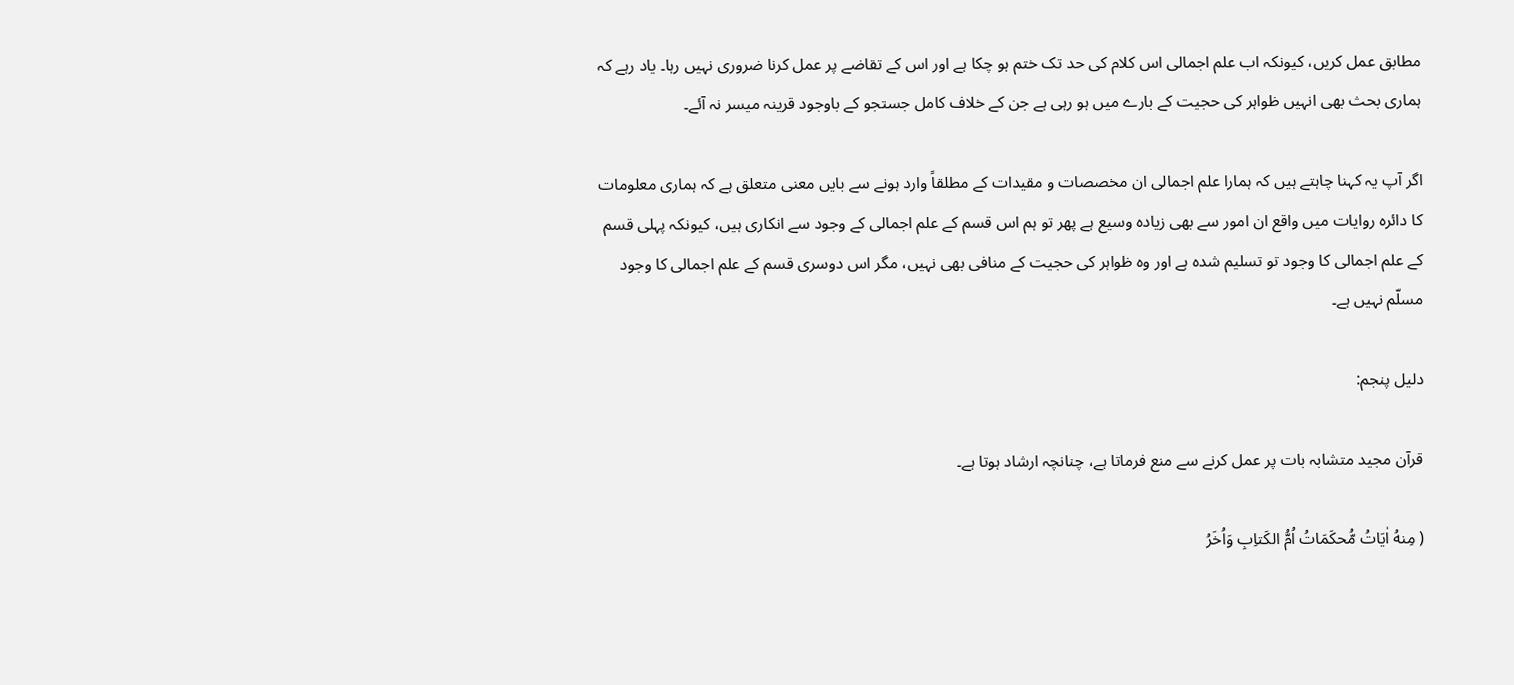مطابق عمل کریں، کیونکہ اب علم اجمالی اس کلام کی حد تک ختم ہو چکا ہے اور اس کے تقاضے پر عمل کرنا ضروری نہیں رہا۔ یاد رہے کہ ہماری بحث بھی انہیں ظواہر کی حجیت کے بارے میں ہو رہی ہے جن کے خلاف کامل جستجو کے باوجود قرینہ میسر نہ آئے۔

اگر آپ یہ کہنا چاہتے ہیں کہ ہمارا علم اجمالی ان مخصصات و مقیدات کے مطلقاً وارد ہونے سے بایں معنی متعلق ہے کہ ہماری معلومات کا دائرہ روایات میں واقع ان امور سے بھی زیادہ وسیع ہے پھر تو ہم اس قسم کے علم اجمالی کے وجود سے انکاری ہیں، کیونکہ پہلی قسم کے علم اجمالی کا وجود تو تسلیم شدہ ہے اور وہ ظواہر کی حجیت کے منافی بھی نہیں، مگر اس دوسری قسم کے علم اجمالی کا وجود مسلّم نہیں ہے۔

دلیل پنجم:

قرآن مجید متشابہ بات پر عمل کرنے سے منع فرماتا ہے، چنانچہ ارشاد ہوتا ہے۔

( مِنهُ اٰیَاتُ مُّحکَمَاتُ اُمُّ الکَتاِبِ وَاُخَرُ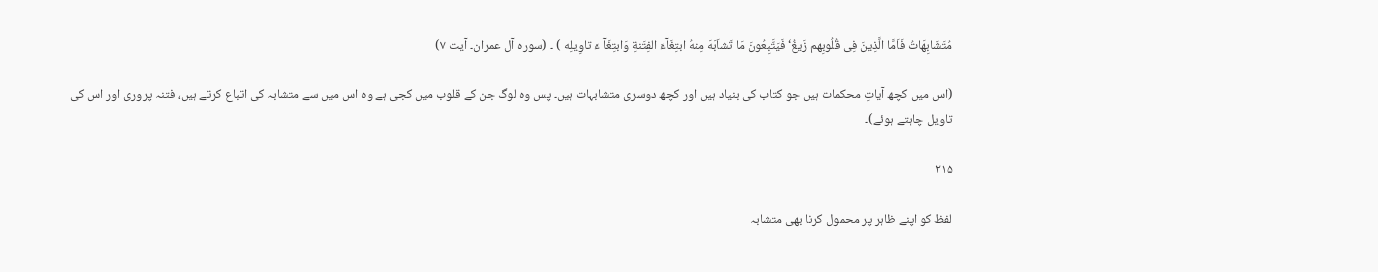مُتَشَابِهَاتُ فَاَمَّا الَّذِینَ فِی قُلُوبِهم زَیغُ‘ فَیَتَّبِعُونَ مَا تَشاَبَهَ مِنهُ ابتِغَآءَ الفِتَنةِ وَابتِغَآ ءَ تاوِیلِه ) ۔ (سورہ آل عمران۔ آیت ۷)

(اس میں کچھ آیاتِ محکمات ہیں جو کتاب کی بنیاد ہیں اور کچھ دوسری متشابہات ہیں۔ پس وہ لوگ جن کے قلوب میں کجی ہے وہ اس میں سے متشابہ کی اتباع کرتے ہیں، فتنہ پروری اور اس کی تاویل چاہتے ہوئے)۔

۲۱۵

لفظ کو اپنے ظاہر پر محمول کرنا بھی متشابہ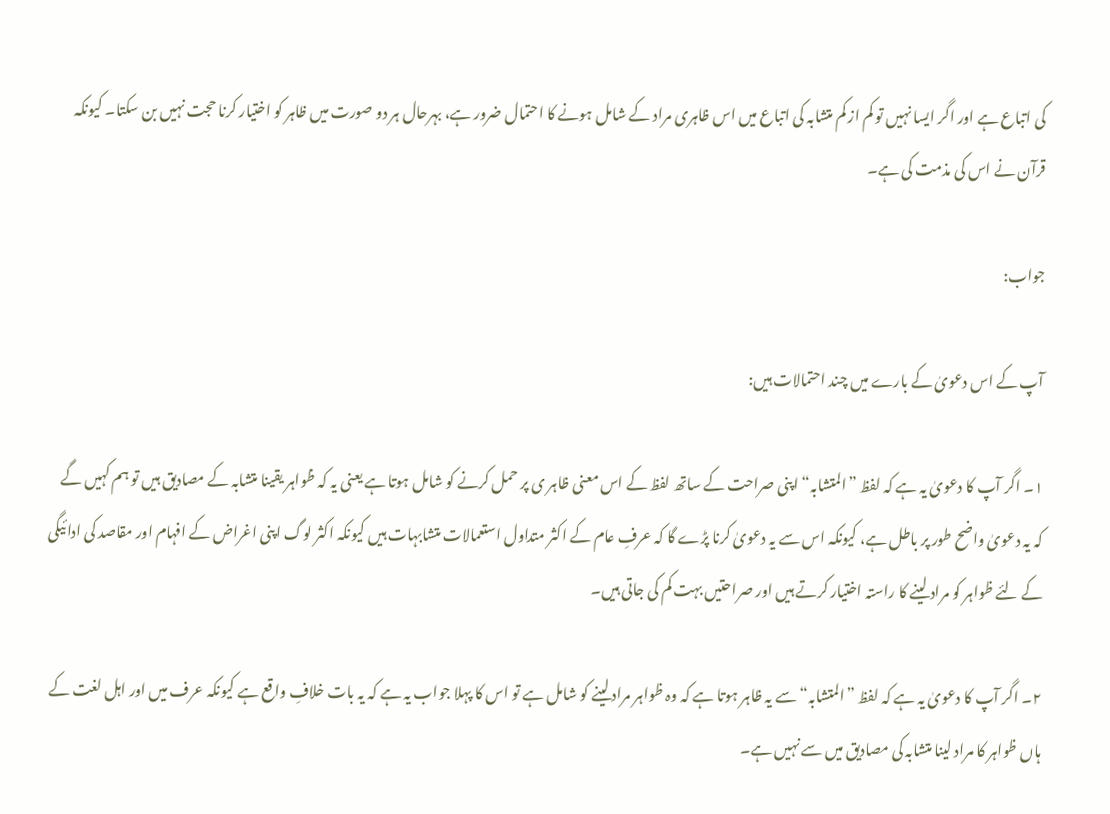کی اتباع ہے اور اگر ایسا نہیں تو کم از کم متشابہ کی اتباع میں اس ظاہری مراد کے شامل ہونے کا احتمال ضرور ہے، بہرحال ہر دو صورت میں ظاہر کو اختیار کرنا حجت نہیں بن سکتا۔ کیونکہ قرآن نے اس کی مذمت کی ہے۔

جواب:

آپ کے اس دعویٰ کے بارے میں چند احتمالات ہیں:

۱۔ اگر آپ کا دعویٰ یہ ہے کہ لفظ ”المتشابہ“ اپنی صراحت کے ساتھ لفظ کے اس معنی ظاہر ی پر حمل کرنے کو شامل ہوتا ہے یعنی یہ کہ ظواہر یقینا متشابہ کے مصادیق ہیں تو ہم کہیں گے کہ یہ دعویٰ واضح طور پر باطل ہے، کیونکہ اس سے یہ دعویٰ کرنا پڑے گا کہ عرفِ عام کے اکثر متداول استعمالات متشابہات ہیں کیونکہ اکثر لوگ اپنی اغراض کے افہام اور مقاصد کی ادائیگی کے لئے ظواہر کو مراد لینے کا راستہ اختیار کرتے ہیں اور صراحتیں بہت کم کی جاتی ہیں۔

۲۔ اگر آپ کا دعویٰ یہ ہے کہ لفظ ”المتشابہ“ سے یہ ظاہر ہوتا ہے کہ وہ ظواہر مراد لینے کو شامل ہے تو اس کا پہلا جواب یہ ہے کہ یہ بات خلافِ واقع ہے کیونکہ عرف میں اور اہل لغت کے ہاں ظواہر کا مراد لینا متشابہ کی مصادیق میں سے نہیں ہے۔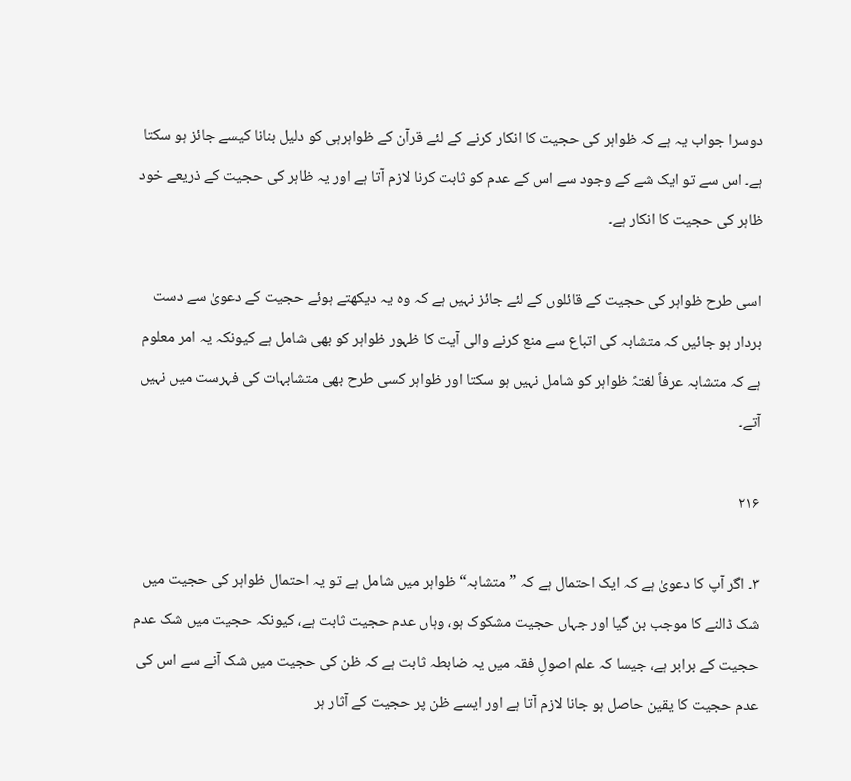دوسرا جواب یہ ہے کہ ظواہر کی حجیت کا انکار کرنے کے لئے قرآن کے ظواہرہی کو دلیل بنانا کیسے جائز ہو سکتا ہے۔ اس سے تو ایک شے کے وجود سے اس کے عدم کو ثابت کرنا لازم آتا ہے اور یہ ظاہر کی حجیت کے ذریعے خود ظاہر کی حجیت کا انکار ہے۔

اسی طرح ظواہر کی حجیت کے قائلوں کے لئے جائز نہیں ہے کہ وہ یہ دیکھتے ہوئے حجیت کے دعویٰ سے دست بردار ہو جائیں کہ متشابہ کی اتباع سے منع کرنے والی آیت کا ظہور ظواہر کو بھی شامل ہے کیونکہ یہ امر معلوم ہے کہ متشابہ عرفاً لغتہً ظواہر کو شامل نہیں ہو سکتا اور ظواہر کسی طرح بھی متشابہات کی فہرست میں نہیں آتے۔

۲۱۶

۳۔ اگر آپ کا دعویٰ ہے کہ ایک احتمال ہے کہ ”متشابہ“ ظواہر میں شامل ہے تو یہ احتمال ظواہر کی حجیت میں شک ڈالنے کا موجب بن گیا اور جہاں حجیت مشکوک ہو، وہاں عدم حجیت ثابت ہے، کیونکہ حجیت میں شک عدم حجیت کے برابر ہے، جیسا کہ علم اصولِ فقہ میں یہ ضابطہ ثابت ہے کہ ظن کی حجیت میں شک آنے سے اس کی عدم حجیت کا یقین حاصل ہو جانا لازم آتا ہے اور ایسے ظن پر حجیت کے آثار ہر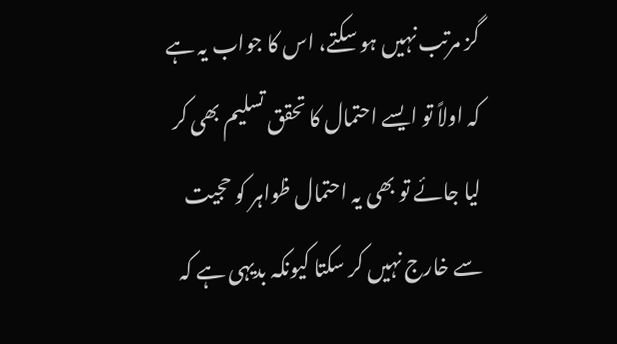گز مرتب نہیں ہو سکتے، اس کا جواب یہ ہے کہ اولاً تو ایسے احتمال کا تحقق تسلیم بھی کر لیا جائے تو بھی یہ احتمال ظواہر کو حجیت سے خارج نہیں کر سکتا کیونکہ بدیہی ہے کہ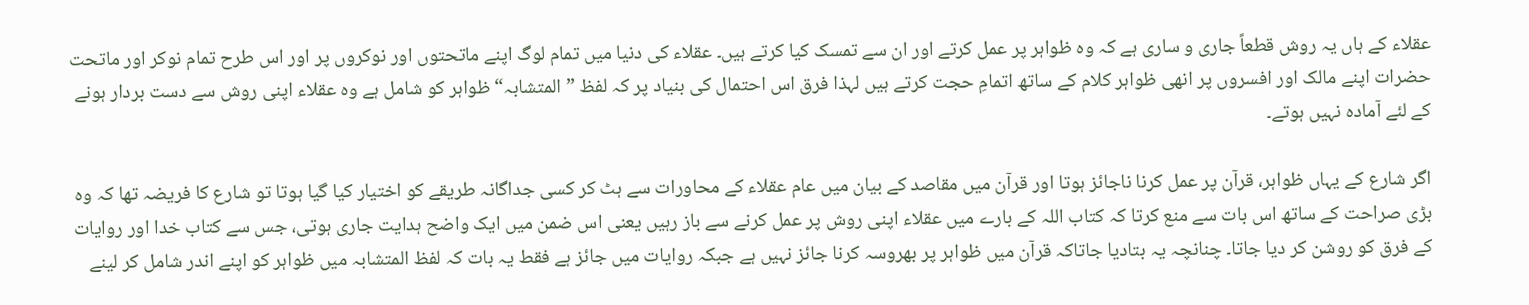عقلاء کے ہاں یہ روش قطعاً جاری و ساری ہے کہ وہ ظواہر پر عمل کرتے اور ان سے تمسک کیا کرتے ہیں۔ عقلاء کی دنیا میں تمام لوگ اپنے ماتحتوں اور نوکروں پر اور اس طرح تمام نوکر اور ماتحت حضرات اپنے مالک اور افسروں پر انھی ظواہر کلام کے ساتھ اتمامِ حجت کرتے ہیں لہذا فرق اس احتمال کی بنیاد پر کہ لفظ ”المتشابہ“ ظواہر کو شامل ہے وہ عقلاء اپنی روش سے دست بردار ہونے کے لئے آمادہ نہیں ہوتے۔

اگر شارع کے یہاں ظواہر، قرآن پر عمل کرنا ناجائز ہوتا اور قرآن میں مقاصد کے بیان میں عام عقلاء کے محاورات سے ہٹ کر کسی جداگانہ طریقے کو اختیار کیا گیا ہوتا تو شارع کا فریضہ تھا کہ وہ بڑی صراحت کے ساتھ اس بات سے منع کرتا کہ کتاب اللہ کے بارے میں عقلاء اپنی روش پر عمل کرنے سے باز رہیں یعنی اس ضمن میں ایک واضح ہدایت جاری ہوتی، جس سے کتاب خدا اور روایات کے فرق کو روشن کر دیا جاتا۔ چنانچہ یہ بتادیا جاتاکہ قرآن میں ظواہر پر بھروسہ کرنا جائز نہیں ہے جبکہ روایات میں جائز ہے فقط یہ بات کہ لفظ المتشابہ میں ظواہر کو اپنے اندر شامل کر لینے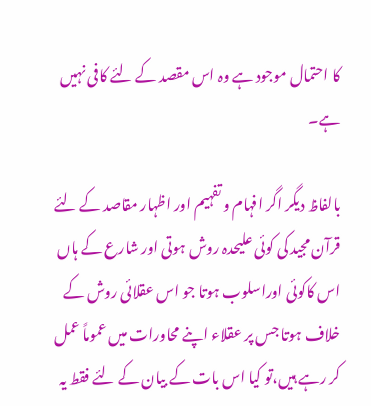کا احتمال موجود ہے وہ اس مقصد کے لئے کافی نہیں ہے۔

بالفاظ دیگر اگر افہام و تفہیم اور اظہار مقاصد کے لئے قرآن مجید کی کوئی علیحدہ روش ہوتی اور شارع کے ہاں اس کاکوئی اوراسلوب ہوتا جو اس عقلائی روش کے خلاف ہوتا جس پر عقلاء اپنے محاورات میں عموماً عمل کر رہے ہیں،تو کیا اس بات کے بیان کے لئے فقط یہ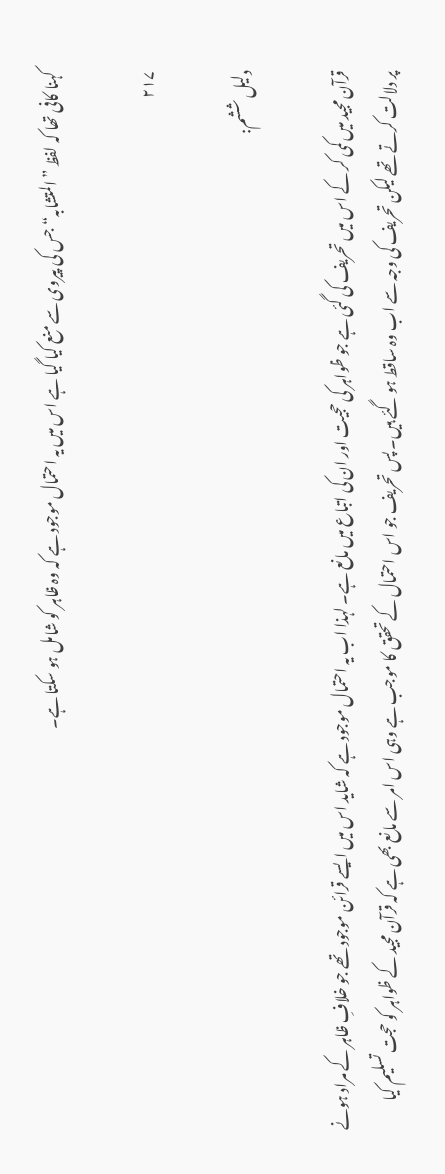کہنا کافی تھا کہ لفظ ”المتشابہ“ جس کی پیروی سے منع کیا گیا ہے اس میں یہ احتمال موجود ہے کہ وہ ظاہر کو شامل ہو سکتا ہے۔

۲۱۷

دلیل ششم:

قرآن مجید میں کمی کر کے اس میں تحریف کی گئی ہے جو ظواہر کی حجیت اور ان کی اتباع میں مانع ہے۔ لہذا اب یہ احتمال موجود ہے کہ شاید اس میں ایسے قرائن موجود تھے جو خلافِ ظاہر کے مراد ہونے پر دلالت کرتے تھے لیکن تحریف کی وجہ سے اب وہ ساقط ہو گئے ہیں۔ پس تحریف جو اس احتمال کے تحقق کا موجب ہے وہی اس امر سے مانع بھی ہے کہ قرآن مجید کے ظواہر کو حجت تسلیم کیا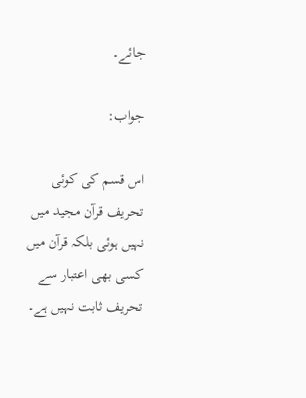جائے۔

جواب:

اس قسم کی کوئی تحریف قرآن مجید میں نہیں ہوئی بلکہ قرآن میں کسی بھی اعتبار سے تحریف ثابت نہیں ہے۔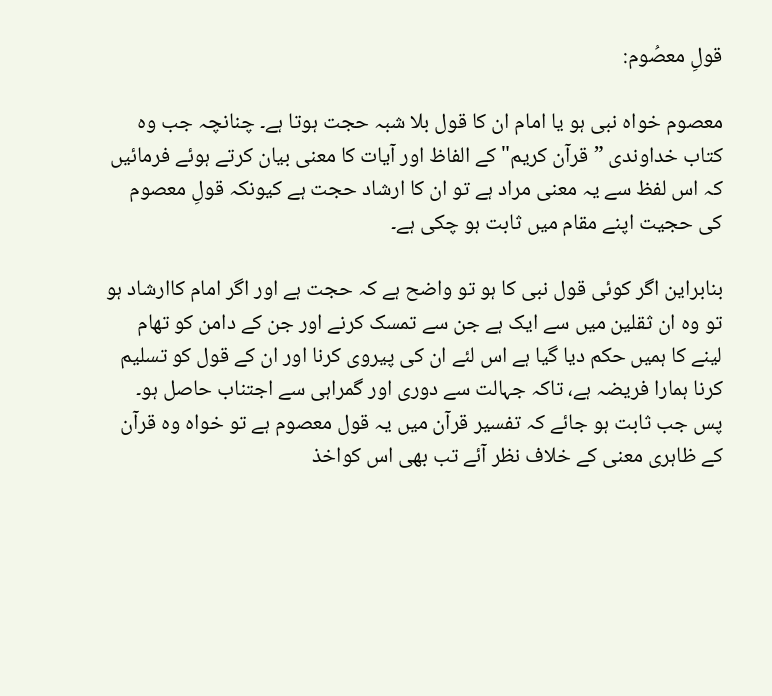قولِ معصُوم:

معصوم خواہ نبی ہو یا امام ان کا قول بلا شبہ حجت ہوتا ہے۔ چنانچہ جب وہ کتاب خداوندی ”قرآن کریم"کے الفاظ اور آیات کا معنی بیان کرتے ہوئے فرمائیں کہ اس لفظ سے یہ معنی مراد ہے تو ان کا ارشاد حجت ہے کیونکہ قولِ معصوم کی حجیت اپنے مقام میں ثابت ہو چکی ہے۔

بنابراین اگر کوئی قول نبی کا ہو تو واضح ہے کہ حجت ہے اور اگر امام کاارشاد ہو تو وہ ان ثقلین میں سے ایک ہے جن سے تمسک کرنے اور جن کے دامن کو تھام لینے کا ہمیں حکم دیا گیا ہے اس لئے ان کی پیروی کرنا اور ان کے قول کو تسلیم کرنا ہمارا فریضہ ہے، تاکہ جہالت سے دوری اور گمراہی سے اجتناب حاصل ہو۔ پس جب ثابت ہو جائے کہ تفسیر قرآن میں یہ قول معصوم ہے تو خواہ وہ قرآن کے ظاہری معنی کے خلاف نظر آئے تب بھی اس کواخذ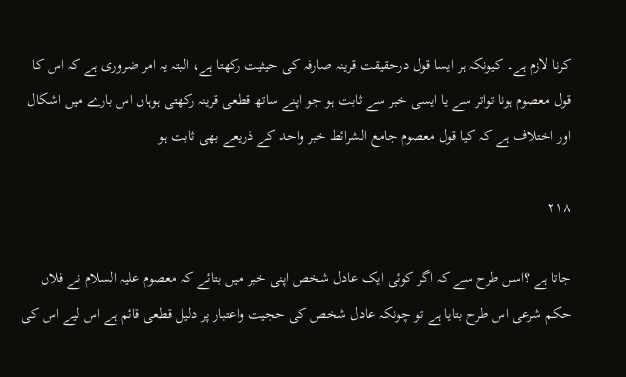کرنا لازم ہے۔ کیونکہ ہر ایسا قول درحقیقت قرینہ صارفہ کی حیثیت رکھتا ہے، البتہ یہ امر ضروری ہے کہ اس کا قول معصوم ہونا تواتر سے یا ایسی خبر سے ثابت ہو جو اپنے ساتھ قطعی قرینہ رکھتی ہوہاں اس بارے میں اشکال اور اختلاف ہے کہ کیا قول معصوم جامع الشرائط خبر واحد کے ذریعے بھی ثابت ہو

۲۱۸

جاتا ہے ؟اسں طرح سے کہ اگر کوئی ایک عادل شخص اپنی خبر میں بتائے کہ معصوم علیہ السلام نے فلاں حکم شرعی اس طرح بتایا ہے تو چونکہ عادل شخص کی حجیت واعتبار پر دلیل قطعی قائم ہے اس لیے اس کی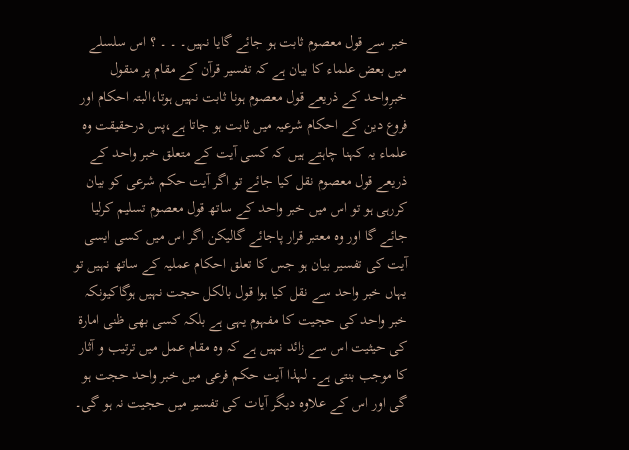خبر سے قول معصوم ثابت ہو جائے گایا نہیں۔ ۔ ۔ ؟ اس سلسلے میں بعض علماء کا بیان ہے کہ تفسیر قرآن کے مقام پر منقول خبرِواحد کے ذریعے قول معصوم ہونا ثابت نہیں ہوتا،البتہ احکام اور فروع دین کے احکام شرعیہ میں ثابت ہو جاتا ہے،پس درحقیقت وہ علماء یہ کہنا چاہتے ہیں کہ کسی آیت کے متعلق خبر واحد کے ذریعے قول معصوم نقل کیا جائے تو اگر آیت حکم شرعی کو بیان کررہی ہو تو اس میں خبر واحد کے ساتھ قول معصوم تسلیم کرلیا جائے گا اور وہ معتبر قرار پاجائے گالیکن اگر اس میں کسی ایسی آیت کی تفسیر بیان ہو جس کا تعلق احکام عملیہ کے ساتھ نہیں تو یہاں خبر واحد سے نقل کیا ہوا قول بالکل حجت نہیں ہوگاکیونکہ خبر واحد کی حجیت کا مفہوم یہی ہے بلکہ کسی بھی ظنی امارة کی حیثیت اس سے زائد نہیں ہے کہ وہ مقام عمل میں ترتیب و آثار کا موجب بنتی ہے۔ لہذا آیت حکم فرعی میں خبر واحد حجت ہو گی اور اس کے علاوہ دیگر آیات کی تفسیر میں حجیت نہ ہو گی۔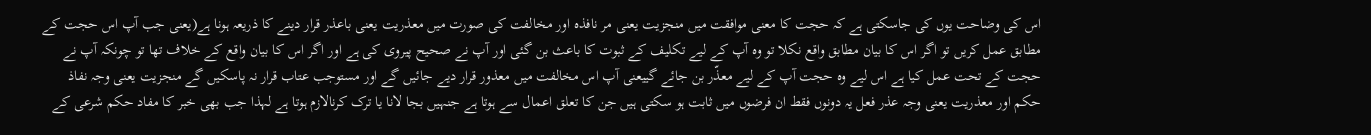اس کی وضاحت یوں کی جاسکتی ہے کہ حجت کا معنی موافقت میں منجزیت یعنی مر نافذہ اور مخالفت کی صورت میں معذریت یعنی باعذر قرار دینے کا ذریعہ ہونا ہے(یعنی جب آپ اس حجت کے مطابق عمل کریں تو اگر اس کا بیان مطابق واقع نکلا تو وہ آپ کے لیے تکلیف کے ثبوت کا باعث بن گئی اور آپ نے صحیح پیروی کی ہے اور اگر اس کا بیان واقع کے خلاف تھا تو چونکہ آپ نے حجت کے تحت عمل کیا ہے اس لیے وہ حجت آپ کے لیے معذّر بن جائے گییعنی آپ اس مخالفت میں معذور قرار دیے جائیں گے اور مستوجب عتاب قرار نہ پاسکیں گے منجزیت یعنی وجہ نفاذ حکم اور معذریت یعنی وجہ عذر فعل یہ دونوں فقط ان فرضوں میں ثابت ہو سکتی ہیں جن کا تعلق اعمال سے ہوتا ہے جنہیں بجا لانا یا ترک کرنالازم ہوتا ہے لہذا جب بھی خبر کا مفاد حکم شرعی کے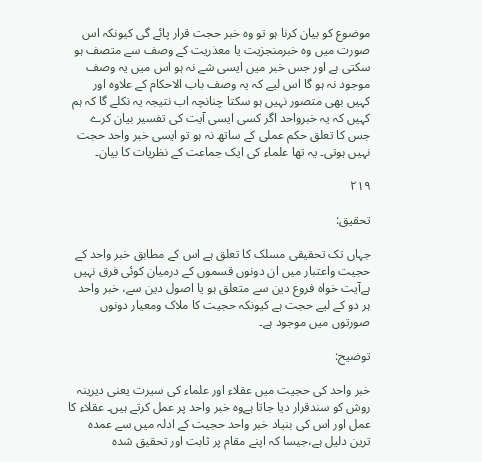موضوع کو بیان کرنا ہو تو وہ خبر حجت قرار پائے گی کیونکہ اس صورت میں وہ خبرمنجزیت یا معذریت کے وصف سے متصف ہو سکتی ہے اور جس خبر میں ایسی شے نہ ہو اس میں یہ وصف موجود نہ ہو گا اس لیے کہ یہ وصف باب الاحکام کے علاوہ اور کہیں بھی متصور نہیں ہو سکتا چنانچہ اب نتیجہ یہ نکلے گا کہ ہم کہیں کہ یہ خبرواحد اگر کسی ایسی آیت کی تفسیر بیان کرے جس کا تعلق حکم عملی کے ساتھ نہ ہو تو ایسی خبر واحد حجت نہیں ہوتی۔ یہ تھا علماء کی ایک جماعت کے نظریات کا بیان۔

۲۱۹

تحقیق:

جہاں تک تحقیقی مسلک کا تعلق ہے اس کے مطابق خبر واحد کے حجیت واعتبار میں ان دونوں قسموں کے درمیان کوئی فرق نہیں ہےآیت خواہ فروع دین سے متعلق ہو یا اصول دین سے، خبر واحد ہر دو کے لیے حجت ہے کیونکہ حجیت کا ملاک ومعیار دونوں صورتوں میں موجود ہے۔

توضیح:

خبر واحد کی حجیت میں عقلاء اور علماء کی سیرت یعنی دیرینہ روش کو سندقرار دیا جاتا ہےوہ خبر واحد پر عمل کرتے ہیں۔ عقلاء کا عمل اور اس کی بنیاد خبر واحد حجیت کے ادلہ میں سے عمدہ ترین دلیل ہے،جیسا کہ اپنے مقام پر ثابت اور تحقیق شدہ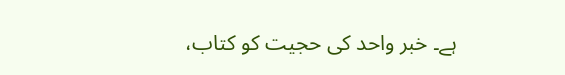ہے۔ خبر واحد کی حجیت کو کتاب،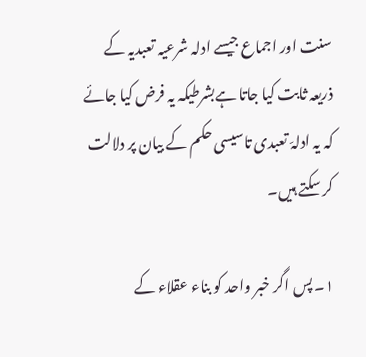سنت اور اجماع جیسے ادلہ شرعیہ تعبدیہ کے ذریعہ ثابت کیا جاتا ہےبشرطیکہ یہ فرض کیا جائے کہ یہ ادلہّ تعبدی تاسیسی حکم کے بیان پر دلالت کر سکتے ہیں۔

۱۔ پس اگر خبر واحد کو بناء عقلاء کے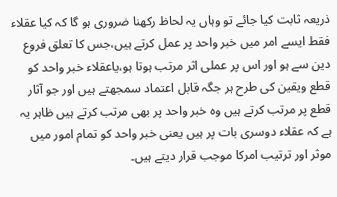ذریعہ ثابت کیا جائے تو وہاں یہ لحاظ رکھنا ضروری ہو گا کہ کیا عقلاء فقط ایسے امر میں خبر واحد پر عمل کرتے ہیں،جس کا تعلق فروع دین سے ہو اور اس پر عملی اثر مرتب ہوتا ہو،یاعقلاء خبر واحد کو قطع ویقین کی طرح ہر جگہ قابل اعتماد سمجھتے ہیں اور جو آثار قطع پر مرتب کرتے ہیں وہ خبر واحد پر بھی مرتب کرتے ہیں ظاہر یہ ہے کہ عقلاء دوسری بات پر ہیں یعنی خبر واحد کو تمام امور میں موثر اور ترتیب امرکا موجب قرار دیتے ہیں۔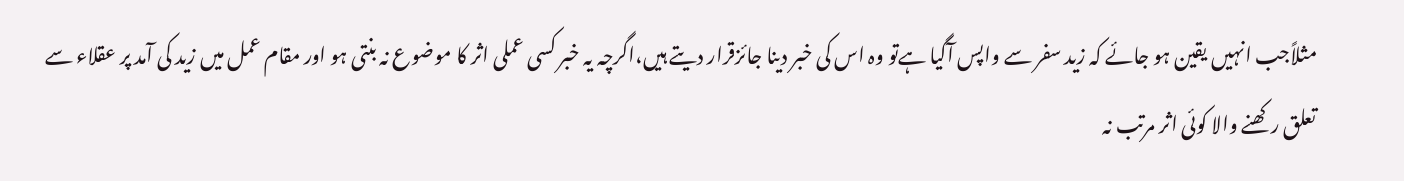مثلاًجب انہیں یقین ہو جائے کہ زید سفر سے واپس آگیا ہےتو وہ اس کی خبر دینا جائزقرار دیتے ہیں،اگرچہ یہ خبر کسی عملی اثر کا موضوع نہ بنتی ہو اور مقام عمل میں زید کی آمد پر عقلاء سے تعلق رکھنے والا کوئی اثر مرتب نہ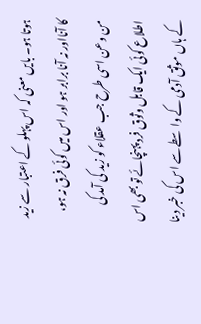ہوتا ہو۔ بایں معنی کہ اس پہلو کے اعتبار سے زید کا آنااور نہ آنا برابر ہو اور اس میں کوئی فرق نہ ہو، من وعن اسی طرح جب عقلاء کو زید کی آمد کی اطلاع کوئی ایک قابل وثوق فرد پہنچائے تو بھی اس کے ہاں موثق آدمی کے واسطے سے اس کی خبر دینا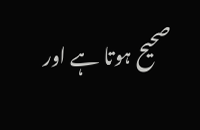صحیح ہوتا ہے اور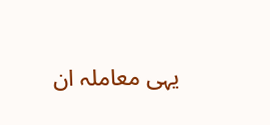یہی معاملہ ان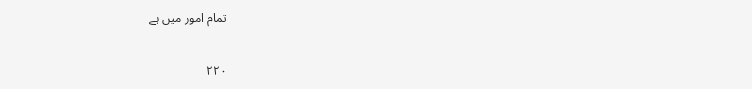تمام امور میں ہے

۲۲۰